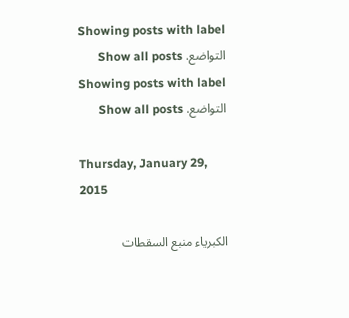Showing posts with label التواضع. Show all posts
Showing posts with label التواضع. Show all posts

Thursday, January 29, 2015

الكبرياء منبع السقطات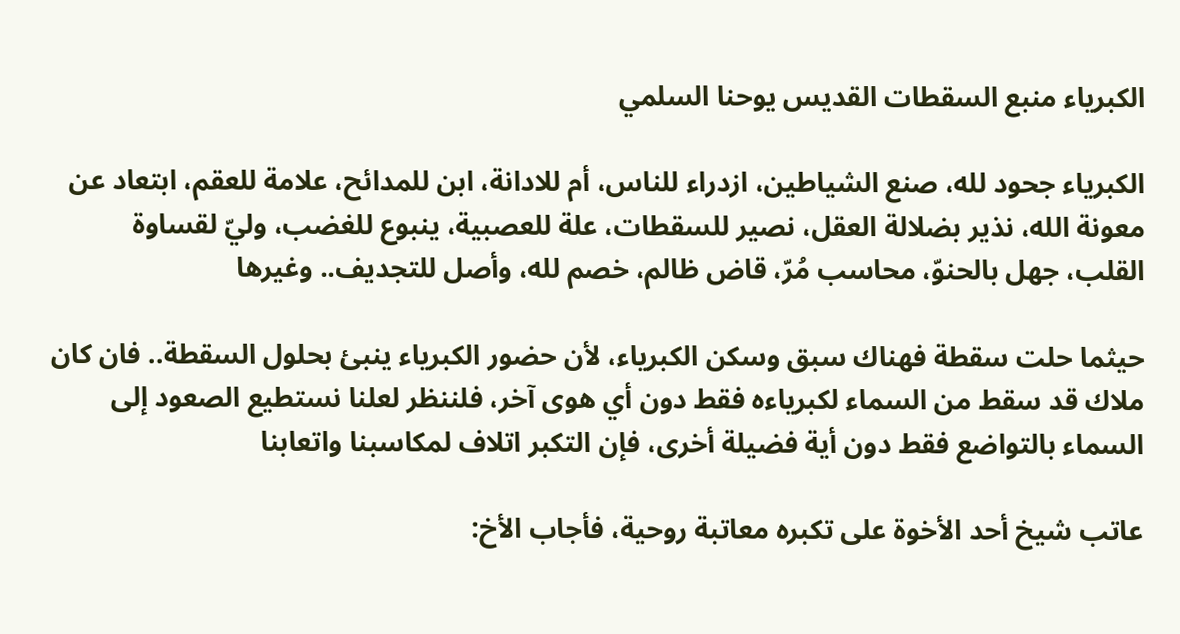الكبرياء منبع السقطات القديس يوحنا السلمي

الكبرياء جحود لله، صنع الشياطين، ازدراء للناس، أم للادانة، ابن للمدائح، علامة للعقم، ابتعاد عن معونة الله، نذير بضلالة العقل، نصير للسقطات، علة للعصبية، ينبوع للغضب، وليّ لقساوة القلب، جهل بالحنوّ، محاسب مُرّ، قاض ظالم، خصم لله، وأصل للتجديف.. وغيرها

حيثما حلت سقطة فهناك سبق وسكن الكبرياء، لأن حضور الكبرياء ينبئ بحلول السقطة.. فان كان ملاك قد سقط من السماء لكبرياءه فقط دون أي هوى آخر، فلننظر لعلنا نستطيع الصعود إلى السماء بالتواضع فقط دون أية فضيلة أخرى، فإن التكبر اتلاف لمكاسبنا واتعابنا

عاتب شيخ أحد الأخوة على تكبره معاتبة روحية، فأجاب الأخ: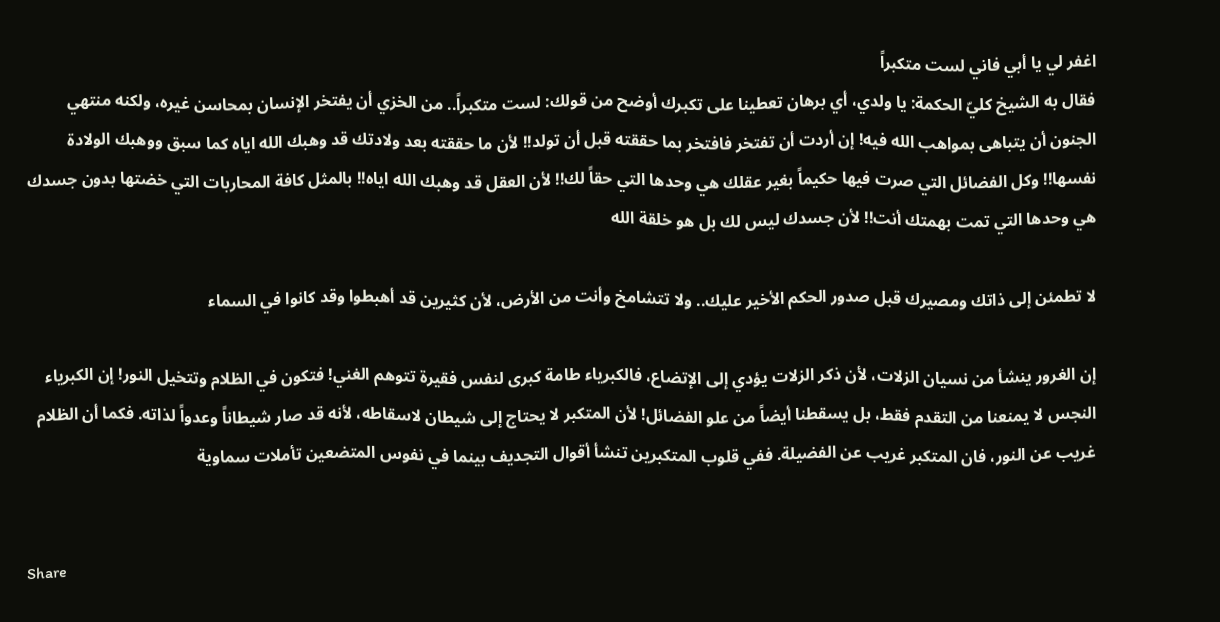اغفر لي يا أبي فاني لست متكبراً
فقال به الشيخ كليّ الحكمة: يا ولدي، أي برهان تعطينا على تكبرك أوضح من قولك: لست متكبراً.. من الخزي أن يفتخر الإنسان بمحاسن غيره، ولكنه منتهي الجنون أن يتباهى بمواهب الله فيه! إن أردت أن تفتخر فافتخر بما حققته قبل أن تولد!! لأن ما حققته بعد ولادتك قد وهبك الله اياه كما سبق ووهبك الولادة نفسها!! وكل الفضائل التي صرت فيها حكيماً بغير عقلك هي وحدها التي حقاً لك!! لأن العقل قد وهبك الله اياه!! بالمثل كافة المحاربات التي خضتها بدون جسدك هي وحدها التي تمت بهمتك أنت!! لأن جسدك ليس لك بل هو خلقة الله

لا تطمئن إلى ذاتك ومصيرك قبل صدور الحكم الأخير عليك.. ولا تتشامخ وأنت من الأرض، لأن كثيرين قد أهبطوا وقد كانوا في السماء

إن الغرور ينشأ من نسيان الزلات، لأن ذكر الزلات يؤدي إلى الإتضاع، فالكبرياء طامة كبرى لنفس فقيرة تتوهم الغني! فتكون في الظلام وتتخيل النور! إن الكبرياء النجس لا يمنعنا من التقدم فقط، بل يسقطنا أيضاً من علو الفضائل! لأن المتكبر لا يحتاج إلى شيطان لاسقاطه، لأنه قد صار شيطاناً وعدواً لذاته. فكما أن الظلام غريب عن النور، فان المتكبر غريب عن الفضيلة. ففي قلوب المتكبرين تنشأ أقوال التجديف بينما في نفوس المتضعين تأملات سماوية


Share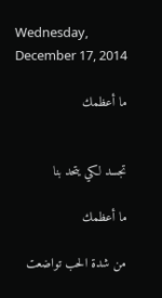Wednesday, December 17, 2014

ما أعظمك


تجسد لكي يتحد بنا

ما أعظمك

من شدة الحب تواضعت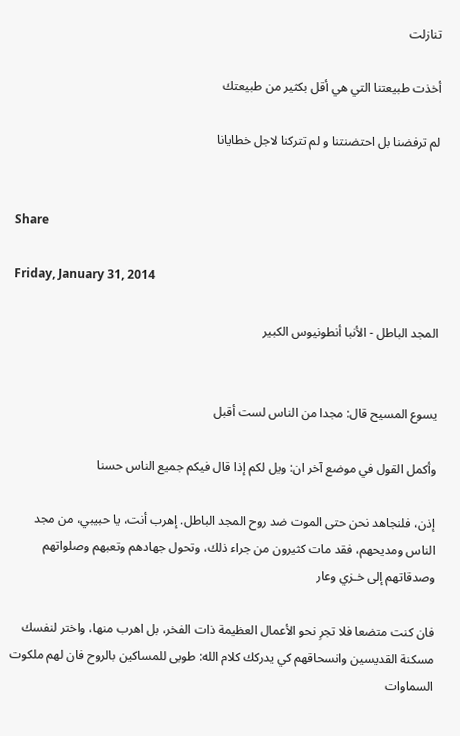تنازلت

أخذت طبيعتنا التي هي أقل بكثير من طبيعتك

لم ترفضنا بل احتضنتنا و لم تتركنا لاجل خطايانا


Share

Friday, January 31, 2014

المجد الباطل - الأنبا أنطونيوس الكبير


يسوع المسيح قال: مجدا من الناس لست أقبل

وأكمل القول في موضع آخر ان: ويل لكم إذا قال فيكم جميع الناس حسنا

إذن، فلنجاهد نحن حتى الموت ضد روح المجد الباطل. إهرب أنت، يا حبيبي، من مجد الناس ومديحهم، فقد مات كثيرون من جراء ذلك، وتحول جهادهم وتعبهم وصلواتهم وصدقاتهم إلى خـزي وعار

فان كنت متضعا فلا تجرِ نحو الأعمال العظيمة ذات الفخر، بل اهرب منها، واختر لنفسك مسكنة القديسين وانسحاقهم كي يدركك كلام الله: طوبى للمساكين بالروح فان لهم ملكوت السماوات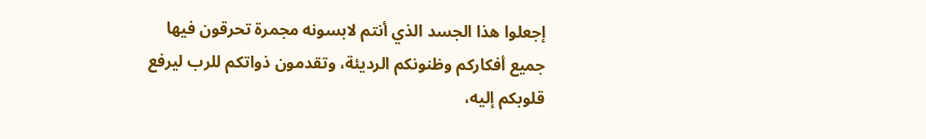إجعلوا هذا الجسد الذي أنتم لابسونه مجمرة تحرقون فيها جميع أفكاركم وظنونكم الرديئة، وتقدمون ذواتكم للرب ليرفع قلوبكم إليه،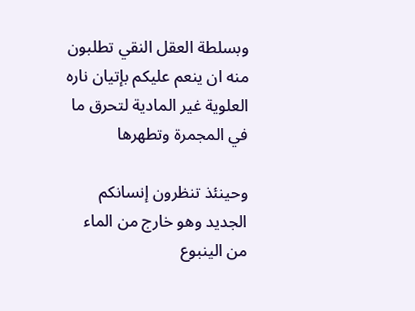وبسلطة العقل النقي تطلبون منه ان ينعم عليكم بإتيان ناره العلوية غير المادية لتحرق ما في المجمرة وتطهرها

وحينئذ تنظرون إنسانكم الجديد وهو خارج من الماء من الينبوع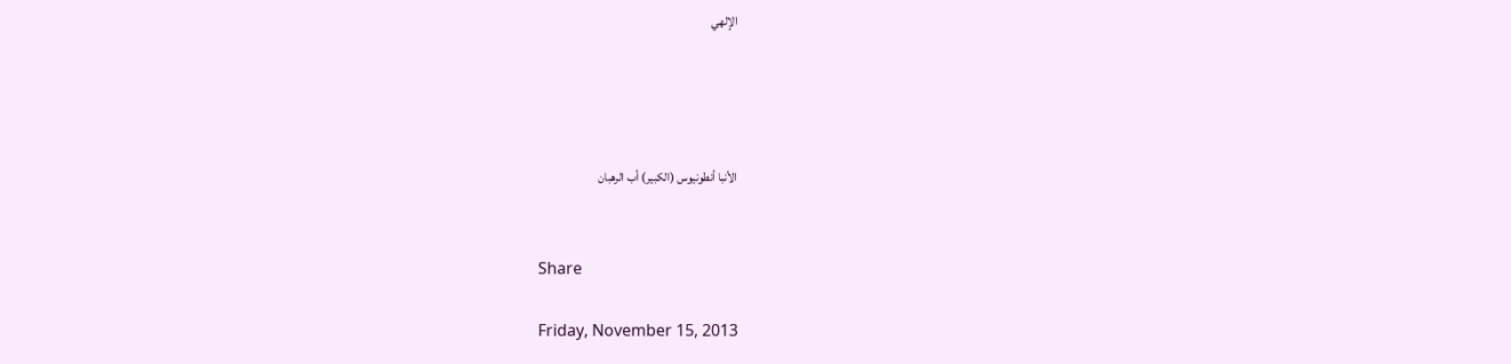الإلهي




الأنبا أنطونيوس (الكبير) أب الرهبان


Share

Friday, November 15, 2013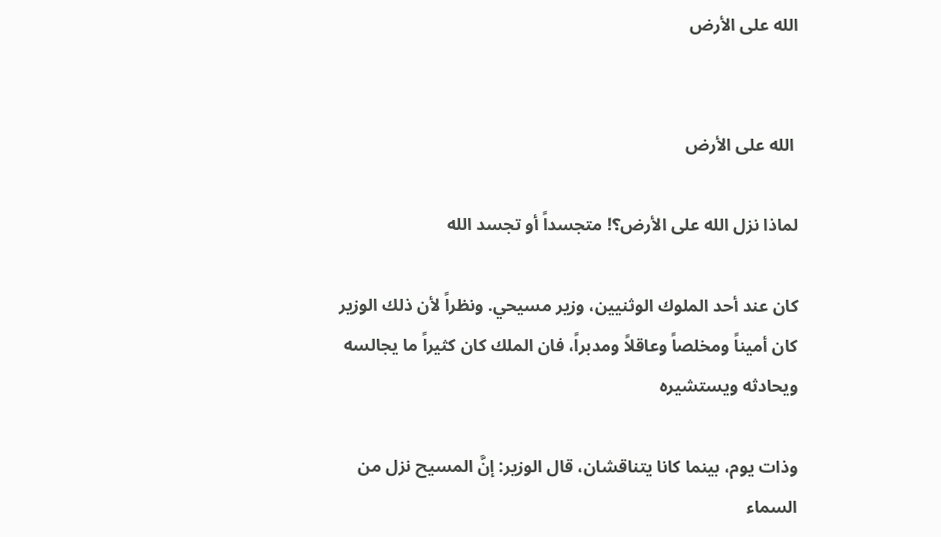الله على الأرض


 الله على الأرض

لماذا نزل الله على الأرض؟! متجسداً أو تجسد الله

كان عند أحد الملوك الوثنيين، وزير مسيحي. ونظراً لأن ذلك الوزير كان أميناً ومخلصاً وعاقلاً ومدبراً، فان الملك كان كثيراً ما يجالسه ويحادثه ويستشيره

وذات يوم، بينما كانا يتناقشان، قال الوزير: إنَّ المسيح نزل من السماء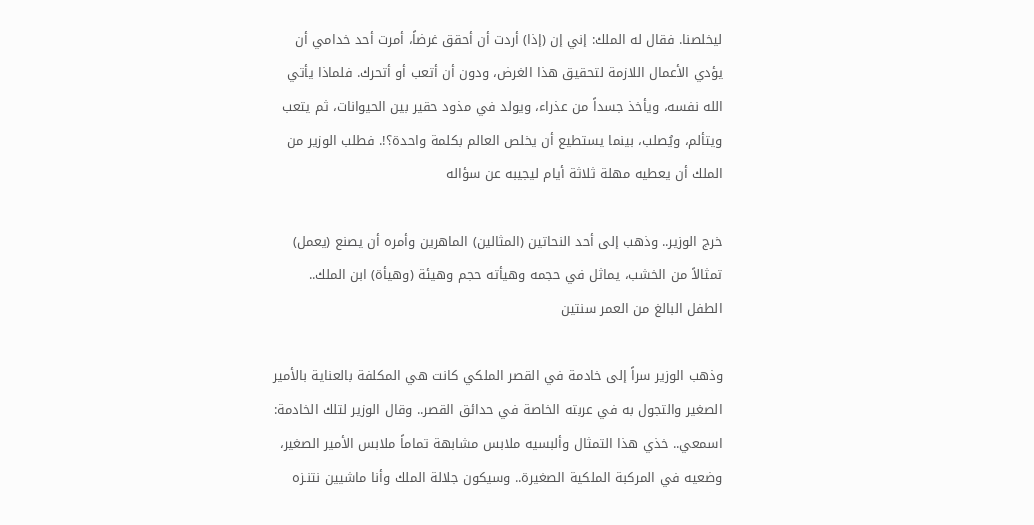ليخلصنا. فقال له الملك: إني إن (إذا) أردت أن أحقق غرضاً، أمرت أحد خدامي أن يؤدي الأعمال اللازمة لتحقيق هذا الغرض، ودون أن أتعب أو أتحرك. فلماذا يأتي الله نفسه، ويأخذ جسداً من عذراء، ويولد في مذود حقير بين الحيوانات، ثم يتعب ويتألم، ويُصلب، بينما يستطيع أن يخلص العالم بكلمة واحدة؟!. فطلب الوزير من الملك أن يعطيه مهلة ثلاثة أيام ليجيبه عن سؤاله

خرج الوزير.. وذهب إلى أحد النحاتين (المثالين) الماهرين وأمره أن يصنع (يعمل) تمثالاً من الخشب، يماثل في حجمه وهيأته حجم وهيئة (وهيأة) ابن الملك.. الطفل البالغ من العمر سنتين

وذهب الوزير سراً إلى خادمة في القصر الملكي كانت هي المكلفة بالعناية بالأمير الصغير والتجول به في عربته الخاصة في حدائق القصر.. وقال الوزير لتلك الخادمة: اسمعي.. خذي هذا التمثال وألبسيه ملابس مشابهة تماماً ملابس الأمير الصغير، وضعيه في المركبة الملكية الصغيرة.. وسيكون جلالة الملك وأنا ماشيين نتنـزه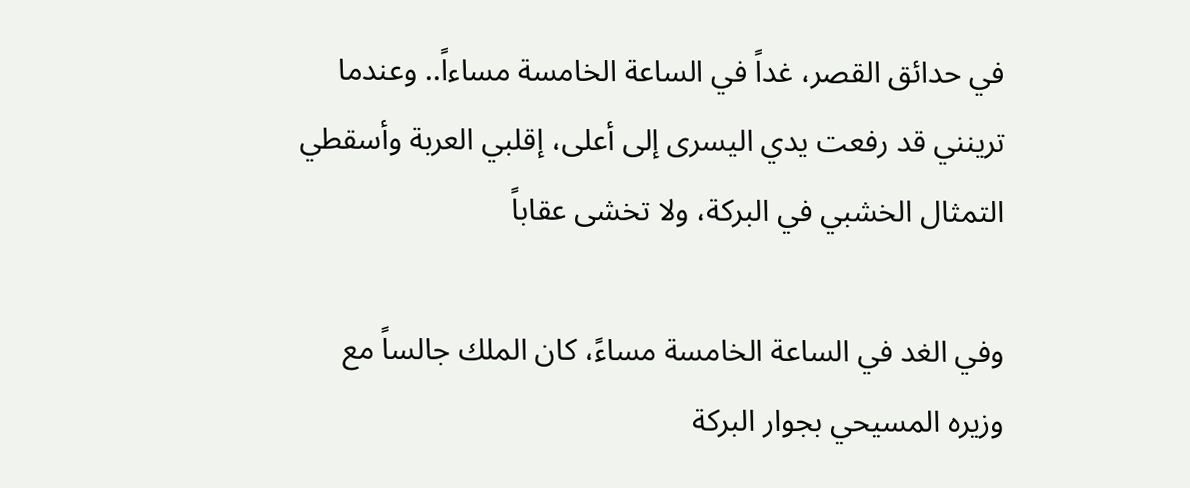في حدائق القصر، غداً في الساعة الخامسة مساءاً.. وعندما ترينني قد رفعت يدي اليسرى إلى أعلى، إقلبي العربة وأسقطي التمثال الخشبي في البركة، ولا تخشى عقاباً

وفي الغد في الساعة الخامسة مساءً، كان الملك جالساً مع وزيره المسيحي بجوار البركة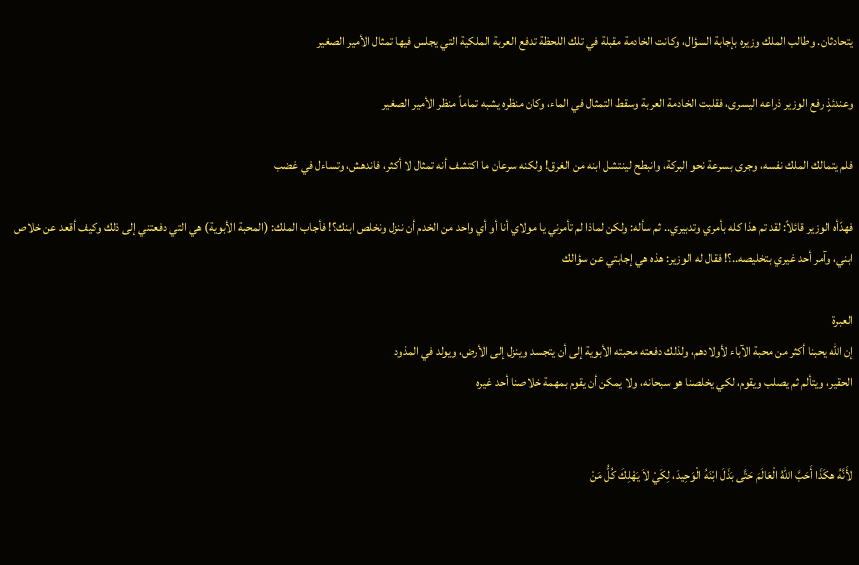يتحادثان. وطالب الملك وزيره بإجابة السؤال، وكانت الخادمة مقبلة في تلك اللحظة تدفع العربة الملكية التي يجلس فيها تمثال الأمير الصغير

وعندئذٍ رفع الوزير ذراعه اليسرى، فقلبت الخادمة العربة وسقط التمثال في الماء، وكان منظره يشبه تماماً منظر الأمير الصغير

فلم يتمالك الملك نفسه، وجرى بسرعة نحو البركة، وانبطح لينتشل ابنه من الغرق! ولكنه سرعان ما اكتشف أنه تمثال لا أكثر، فاندهش، وتساءل في غضب

فهدّأه الوزير قائلاً: لقد تم هذا كله بأمري وتدبيري.. ثم سأله: ولكن لماذا لم تأمرني يا مولاي أنا أو أي واحد من الخدم أن ننزل ونخلص ابنك؟! فأجاب الملك: (المحبة الأبوية) هي التي دفعتني إلى ذلك وكيف أقعد عن خلاص ابني، وآمر أحد غيري بتخليصه..؟! فقال له الوزير: هذه هي إجابتي عن سؤالك

العبرة
إن الله يحبنا أكثر من محبة الآباء لأولادهم، ولذلك دفعته محبته الأبوية إلى أن يتجسد وينزل إلى الأرض، ويولد في المذود
الحقير، ويتألم ثم يصلب ويقوم، لكي يخلصنا هو سبحانه، ولا يمكن أن يقوم بمهمة خلاصنا أحد غيره


لأَنَّهُ هكَذَا أَحَبَّ اللهُ الْعَالَمَ حَتَّى بَذَلَ ابْنَهُ الْوَحِيدَ، لِكَيْ لاَ يَهْلِكَ كُلُّ مَنْ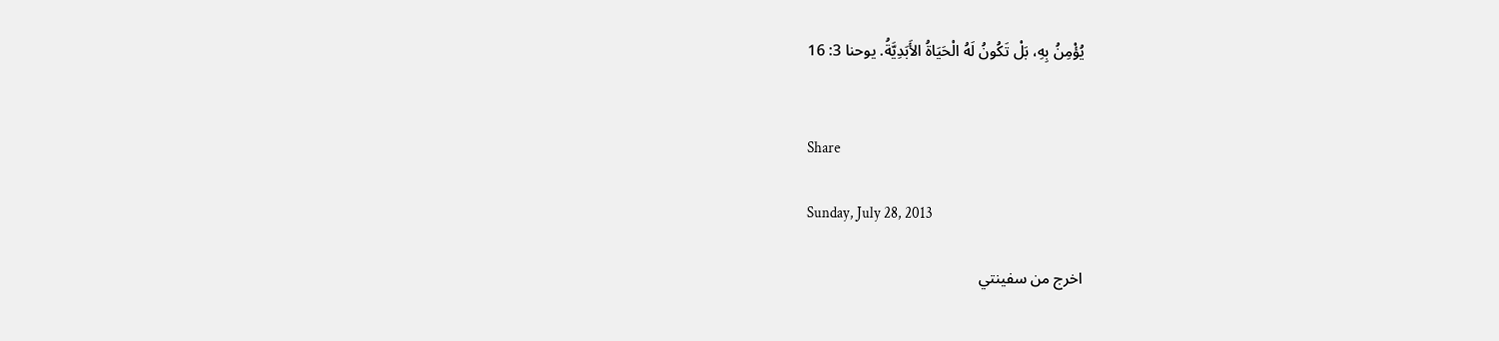يُؤْمِنُ بِهِ، بَلْ تَكُونُ لَهُ الْحَيَاةُ الأَبَدِيَّةُ. يوحنا 3: 16


Share

Sunday, July 28, 2013

اخرج من سفينتي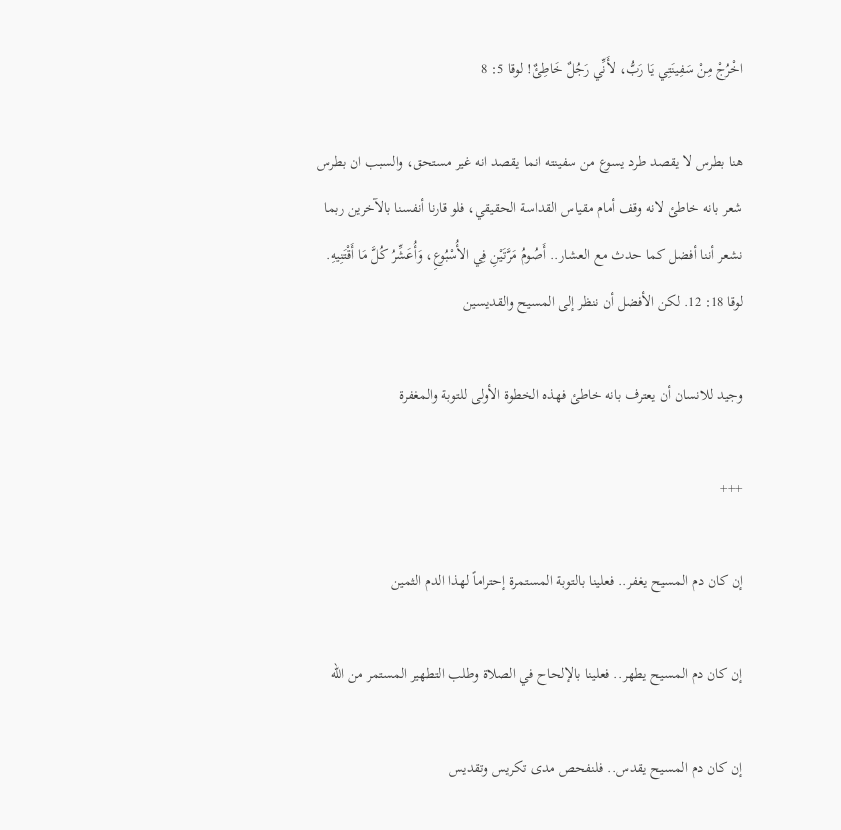اخْرُجْ مِنْ سَفِينَتِي يَا رَبُّ، لأَنِّي رَجُلٌ خَاطِئٌ! لوقا 5: 8

هنا بطرس لا يقصد طرد يسوع من سفينته انما يقصد انه غير مستحق، والسبب ان بطرس شعر بانه خاطئ لانه وقف أمام مقياس القداسة الحقيقي، فلو قارنا أنفسنا بالآخرين ربما نشعر أننا أفضل كما حدث مع العشار.. أَصُومُ مَرَّتَيْنِ فِي الأُسْبُوعِ، وَأُعَشِّرُ كُلَّ مَا أَقْتَنِيهِ. لوقا 18: 12. لكن الأفضل أن ننظر إلى المسيح والقديسين

وجيد للانسان أن يعترف بانه خاطئ فهذه الخطوة الأولى للتوبة والمغفرة

+++

إن كان دم المسيح يغفر.. فعلينا بالتوبة المستمرة إحتراماً لهذا الدم الثمين

إن كان دم المسيح يطهر.. فعلينا بالإلحاح في الصلاة وطلب التطهير المستمر من الله

إن كان دم المسيح يقدس.. فلنفحص مدى تكريس وتقديس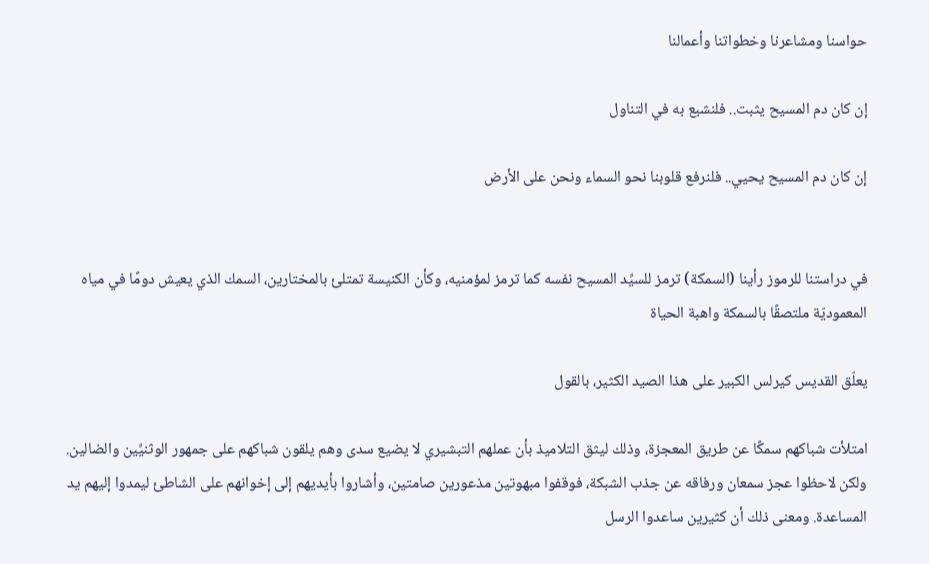حواسنا ومشاعرنا وخطواتنا وأعمالنا

إن كان دم المسيح يثبت.. فلنشبع به في التناول

إن كان دم المسيح يحيي.. فلنرفع قلوبنا نحو السماء ونحن على الأرض


في دراستنا للرموز رأينا (السمكة) ترمز للسيِّد المسيح نفسه كما ترمز لمؤمنيه، وكأن الكنيسة تمتلئ بالمختارين، السمك الذي يعيش دومًا في مياه المعموديّة ملتصقًا بالسمكة واهبة الحياة

يعلّق القديس كيرلس الكبير على هذا الصيد الكثير، بالقول

امتلأت شباكهم سمكًا عن طريق المعجزة، وذلك ليثق التلاميذ بأن عملهم التبشيري لا يضيع سدى وهم يلقون شباكهم على جمهور الوثنيِّين والضالين. ولكن لاحظوا عجز سمعان ورفاقه عن جذب الشبكة، فوقفوا مبهوتين مذعورين صامتين، وأشاروا بأيديهم إلى إخوانهم على الشاطئ ليمدوا إليهم يد المساعدة. ومعنى ذلك أن كثيرين ساعدوا الرسل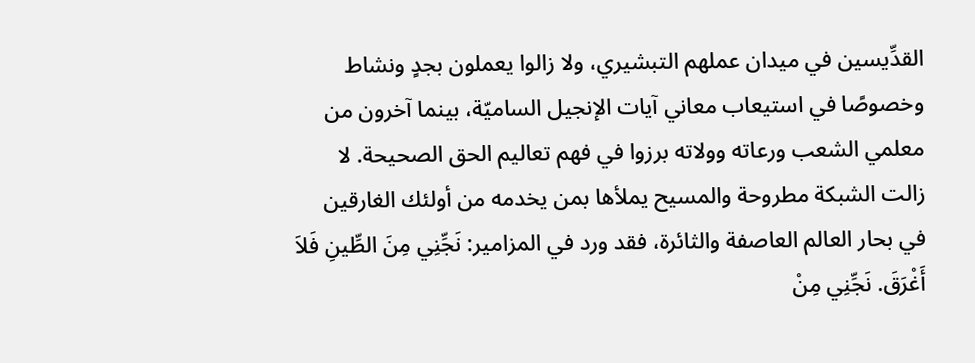القدِّيسين في ميدان عملهم التبشيري، ولا زالوا يعملون بجدٍ ونشاط وخصوصًا في استيعاب معاني آيات الإنجيل الساميّة، بينما آخرون من معلمي الشعب ورعاته وولاته برزوا في فهم تعاليم الحق الصحيحة. لا زالت الشبكة مطروحة والمسيح يملأها بمن يخدمه من أولئك الغارقين في بحار العالم العاصفة والثائرة، فقد ورد في المزامير: نَجِّنِي مِنَ الطِّينِ فَلاَ أَغْرَقَ. نَجِّنِي مِنْ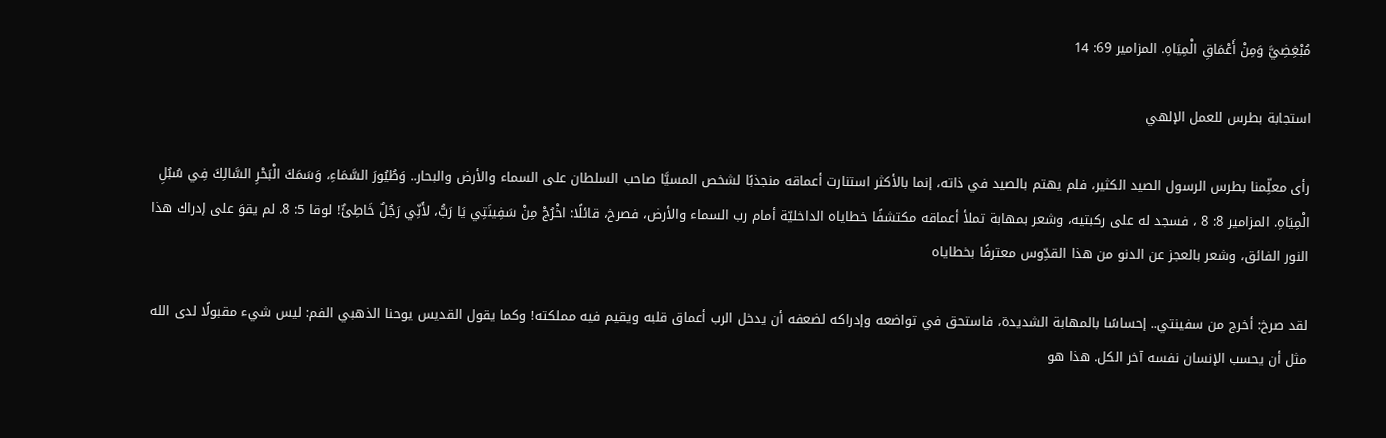مُبْغِضِيَّ وَمِنْ أَعْمَاقِ الْمِيَاهِ. المزامير 69: 14

استجابة بطرس للعمل الإلهي

رأى معلِّمنا بطرس الرسول الصيد الكثير، فلم يهتم بالصيد في ذاته، إنما بالأكثر استنارت أعماقه منجذبًا لشخص المسيَّا صاحب السلطان على السماء والأرض والبحار.. وَطُيُورَ السَّمَاءِ، وَسَمَكَ الْبَحْرِ السَّالِكَ فِي سُبُلِ الْمِيَاهِ. المزامير 8: 8 ، فسجد له على ركبتيه، وشعر بمهابة تملأ أعماقه مكتشفًا خطاياه الداخليّة أمام رب السماء والأرض، فصرخ، قائلًا: اخْرُجْ مِنْ سَفِينَتِي يَا رَبُّ، لأَنِّي رَجُلٌ خَاطِئٌ! لوقا 5: 8. لم يقوَ على إدراك هذا النور الفائق، وشعر بالعجز عن الدنو من هذا القدِّوس معترفًا بخطاياه

لقد صرخ: أخرج من سفينتي.. إحساسًا بالمهابة الشديدة، فاستحق في تواضعه وإدراكه لضعفه أن يدخل الرب أعماق قلبه ويقيم فيه مملكته! وكما يقول القديس يوحنا الذهبي الفم: ليس شيء مقبولًا لدى الله مثل أن يحسب الإنسان نفسه آخر الكل. هذا هو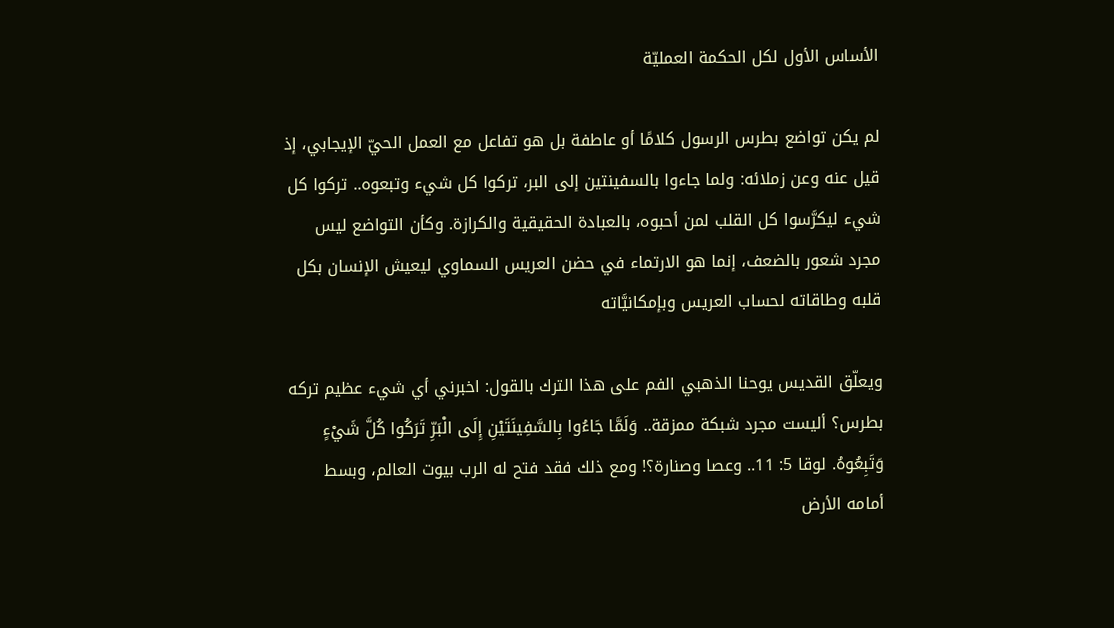الأساس الأول لكل الحكمة العمليّة

لم يكن تواضع بطرس الرسول كلامًا أو عاطفة بل هو تفاعل مع العمل الحيّ الإيجابي، إذ قيل عنه وعن زملائه: ولما جاءوا بالسفينتين إلى البر، تركوا كل شيء وتبعوه.. تركوا كل شيء ليكرَّسوا كل القلب لمن أحبوه، بالعبادة الحقيقية والكرازة. وكأن التواضع ليس مجرد شعور بالضعف، إنما هو الارتماء في حضن العريس السماوي ليعيش الإنسان بكل قلبه وطاقاته لحساب العريس وبإمكانيَّاته

ويعلّق القديس يوحنا الذهبي الفم على هذا الترك بالقول: اخبرني أي شيء عظيم تركه بطرس؟ أليست مجرد شبكة ممزقة.. وَلَمَّا جَاءُوا بِالسَّفِينَتَيْنِ إِلَى الْبَرِّ تَرَكُوا كُلَّ شَيْءٍ وَتَبِعُوهُ. لوقا 5: 11.. وعصا وصنارة؟! ومع ذلك فقد فتح له الرب بيوت العالم، وبسط أمامه الأرض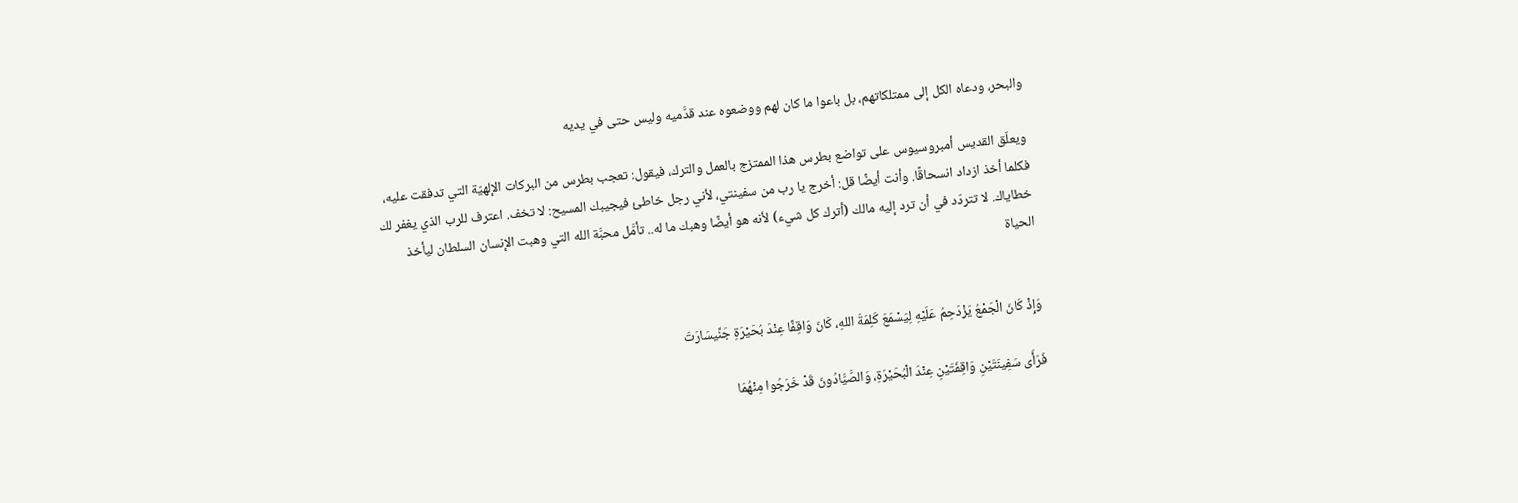والبحر، ودعاه الكل إلى ممتلكاتهم، بل باعوا ما كان لهم ووضعوه عند قدَّميه وليس حتى في يديه

ويعلّق القديس أمبروسيوس على تواضع بطرس هذا الممتزج بالعمل والترك، فيقول: تعجب بطرس من البركات الإلهيّة التي تدفقت عليه، فكلما أخذ ازداد انسحاقًا. وأنت أيضًا قل: أخرج يا رب من سفينتي، لأني رجل خاطئ فيجيبك المسيح: لا تخف. اعترف للرب الذي يغفر لك خطاياك. لا تتردّد في أن ترد إليه مالك (أترك كل شيء) لأنه هو أيضًا وهبك ما له.. تأمَّل محبَّة الله التي وهبت الإنسان السلطان ليأخذ الحياة


وَإِذْ كَانَ الْجَمْعُ يَزْدَحِمُ عَلَيْهِ لِيَسْمَعَ كَلِمَةَ اللهِ، كَانَ وَاقِفًا عِنْدَ بُحَيْرَةِ جَنِّيسَارَتَ

فَرَأَى سَفِينَتَيْنِ وَاقِفَتَيْنِ عِنْدَ الْبُحَيْرَةِ، وَالصَّيَّادُونَ قَدْ خَرَجُوا مِنْهُمَا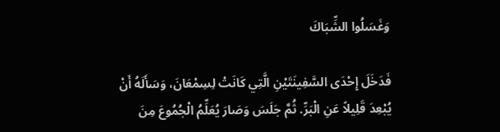وَغَسَلُوا الشِّبَاكَ

فَدَخَلَ إِحْدَى السَّفِينَتَيْنِ الَّتِي كَانَتْ لِسِمْعَانَ، وَسَأَلَهُ أَنْ يُبْعِدَ قَلِيلاً عَنِ الْبَرِّ. ثُمَّ جَلَسَ وَصَارَ يُعَلِّمُ الْجُمُوعَ مِنَ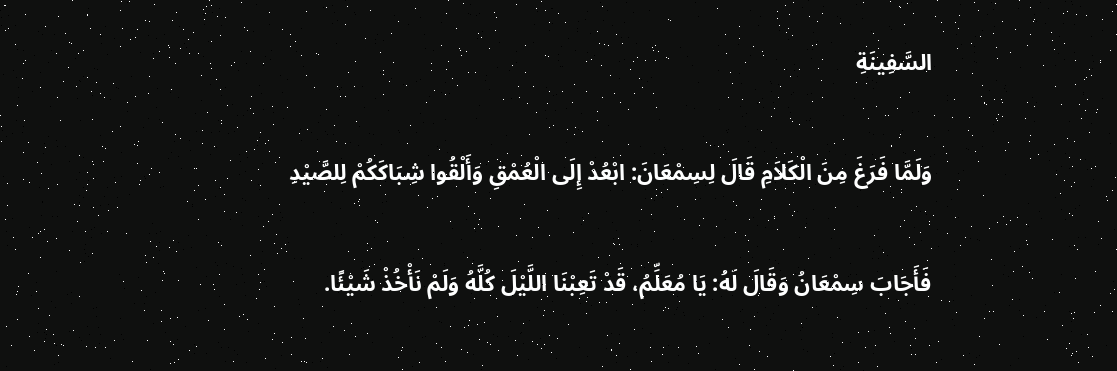السَّفِينَةِ

وَلَمَّا فَرَغَ مِنَ الْكَلاَمِ قَالَ لِسِمْعَانَ: ابْعُدْ إِلَى الْعُمْقِ وَأَلْقُوا شِبَاكَكُمْ لِلصَّيْدِ

فَأَجَابَ سِمْعَانُ وَقَالَ لَهُ: يَا مُعَلِّمُ، قَدْ تَعِبْنَا اللَّيْلَ كُلَّهُ وَلَمْ نَأْخُذْ شَيْئًا.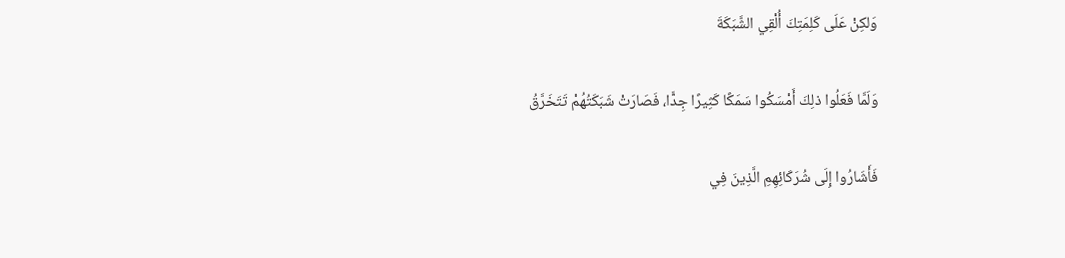وَلكِنْ عَلَى كَلِمَتِكَ أُلْقِي الشَّبَكَةَ

وَلَمَّا فَعَلُوا ذلِكَ أَمْسَكُوا سَمَكًا كَثِيرًا جِدًّا، فَصَارَتْ شَبَكَتُهُمْ تَتَخَرَّقُ

فَأَشَارُوا إِلَى شُرَكَائِهِمِ الَّذِينَ فِي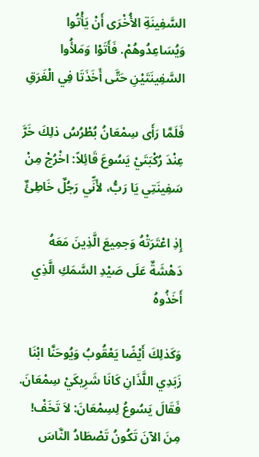السَّفِينَةِ الأُخْرَى أَنْ يَأْتُوا وَيُسَاعِدُوهُمْ. فَأَتَوْا وَمَلأُوا السَّفِينَتَيْنِ حَتَّى أَخَذَتَا فِي الْغَرَقِ

فَلَمَّا رَأَى سِمْعَانُ بُطْرُسُ ذلِكَ خَرَّ عِنْدَ رُكْبَتَيْ يَسُوعَ قَائِلاً: اخْرُجْ مِنْ سَفِينَتِي يَا رَبُّ، لأَنِّي رَجُلٌ خَاطِئٌ

إِذِ اعْتَرَتْهُ وَجمِيعَ الَّذِينَ مَعَهُ دَهْشَةٌ عَلَى صَيْدِ السَّمَكِ الَّذِي أَخَذُوهُ

وَكَذلِكَ أَيْضًا يَعْقُوبُ وَيُوحَنَّا ابْنَا زَبَدِي اللَّذَانِ كَانَا شَرِيكَيْ سِمْعَانَ. فَقَالَ يَسُوعُ لِسِمْعَانَ: لاَ تَخَفْ! مِنَ الآنَ تَكُونُ تَصْطَادُ النَّاسَ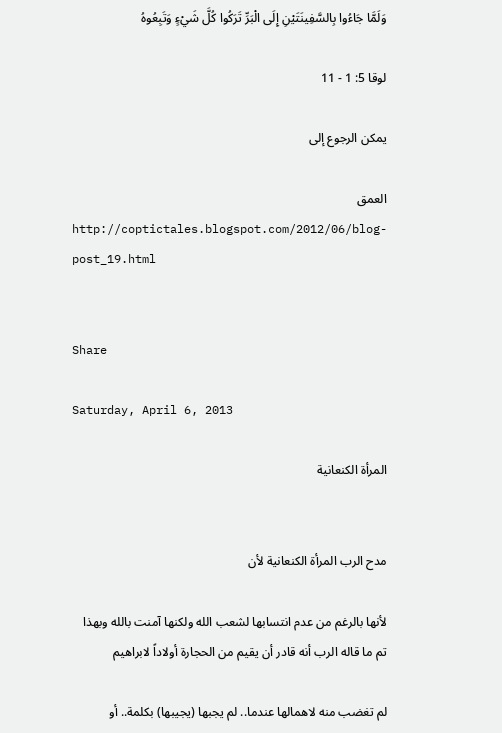وَلَمَّا جَاءُوا بِالسَّفِينَتَيْنِ إِلَى الْبَرِّ تَرَكُوا كُلَّ شَيْءٍ وَتَبِعُوهُ

لوقا 5: 1 - 11

يمكن الرجوع إلى

العمق
http://coptictales.blogspot.com/2012/06/blog-post_19.html


Share

Saturday, April 6, 2013

المرأة الكنعانية


مدح الرب المرأة الكنعانية لأن

لأنها بالرغم من عدم انتسابها لشعب الله ولكنها آمنت بالله وبهذا تم ما قاله الرب أنه قادر أن يقيم من الحجارة أولاداً لابراهيم

لم تغضب منه لاهمالها عندما.. لم يجبها (يجيبها) بكلمة.. أو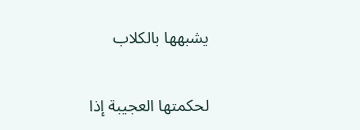يشبهها بالكلاب

لحكمتها العجيبة إذا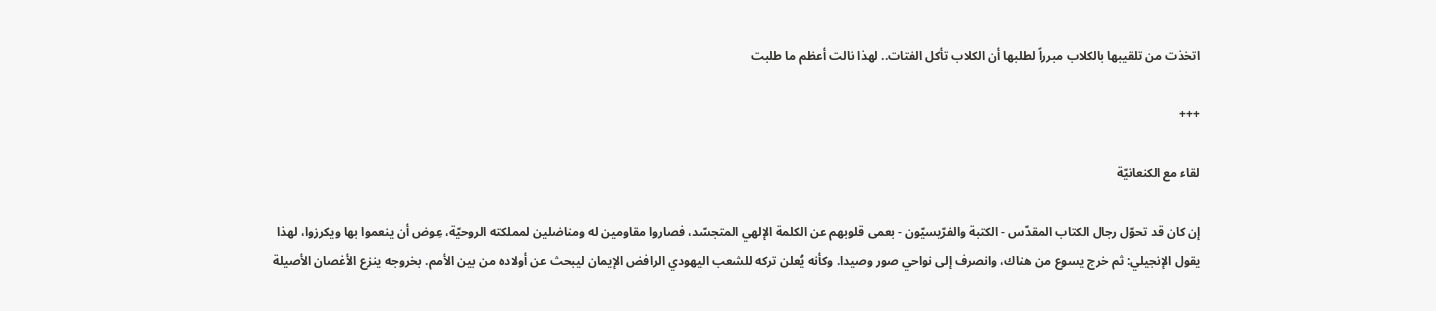اتخذت من تلقيبها بالكلاب مبرراً لطلبها أن الكلاب تأكل الفتات.. لهذا نالت أعظم ما طلبت

+++

لقاء مع الكنعانيّة

إن كان قد تحوّل رجال الكتاب المقدّس - الكتبة والفرّيسيّون - بعمى قلوبهم عن الكلمة الإلهي المتجسّد، فصاروا مقاومين له ومناضلين لمملكته الروحيّة، عِوض أن ينعموا بها ويكرزوا، لهذا يقول الإنجيلي: ثم خرج يسوع من هناك، وانصرف إلى نواحي صور وصيدا. وكأنه يُعلن تركه للشعب اليهودي الرافض الإيمان ليبحث عن أولاده من بين الأمم. بخروجه ينزع الأغصان الأصيلة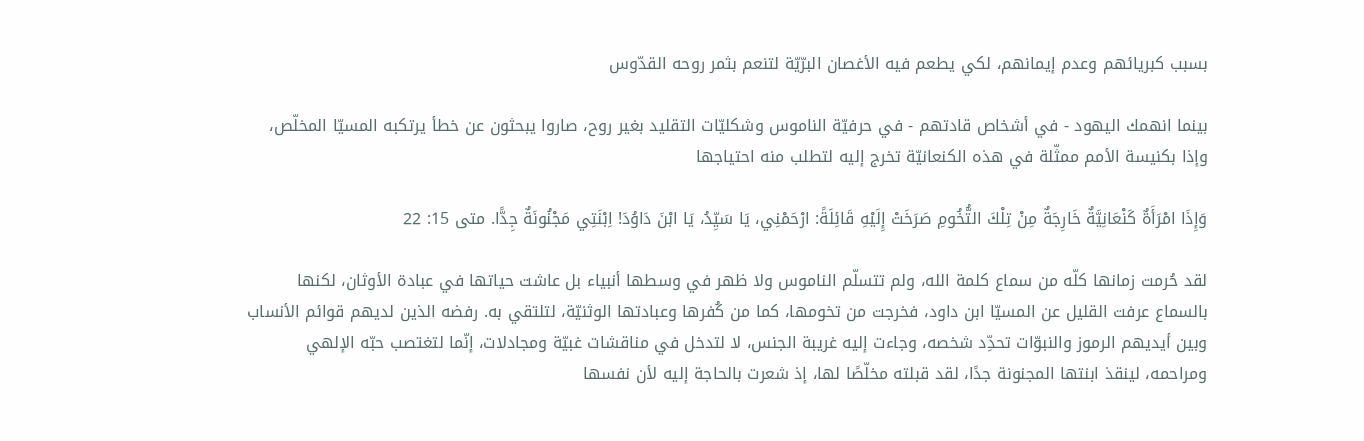بسبب كبريائهم وعدم إيمانهم، لكي يطعم فيه الأغصان البرّيّة لتنعم بثمر روحه القدّوس

بينما انهمك اليهود - في أشخاص قادتهم - في حرفيّة الناموس وشكليّات التقليد بغير روح، صاروا يبحثون عن خطأ يرتكبه المسيّا المخلّص، وإذا بكنيسة الأمم ممثّلة في هذه الكنعانيّة تخرج إليه لتطلب منه احتياجها

وَإِذَا امْرَأَةٌ كَنْعَانِيَّةٌ خَارِجَةٌ مِنْ تِلْكَ التُّخُومِ صَرَخَتْ إِلَيْهِ قَائِلَةً: ارْحَمْنِي، يَا سَيِّدُ، يَا ابْنَ دَاوُدَ! اِبْنَتِي مَجْنُونَةٌ جِدًّا. متى 15: 22

لقد حُرمت زمانها كلّه من سماع كلمة الله، ولم تتسلّم الناموس ولا ظهر في وسطها أنبياء بل عاشت حياتها في عبادة الأوثان، لكنها بالسماع عرفت القليل عن المسيّا ابن داود، فخرجت من تخومها، كما من كُفرها وعبادتها الوثنيّة، لتلتقي به. رفضه الذين لديهم قوائم الأنساب وبين أيديهم الرموز والنبوّات تحدِّد شخصه، وجاءت إليه غريبة الجنس، لا لتدخل في مناقشات غبيّة ومجادلات، إنّما لتغتصب حبّه الإلهي ومراحمه، لينقذ ابنتها المجنونة جدًا، لقد قبلته مخلّصًا لها، إذ شعرت بالحاجة إليه لأن نفسها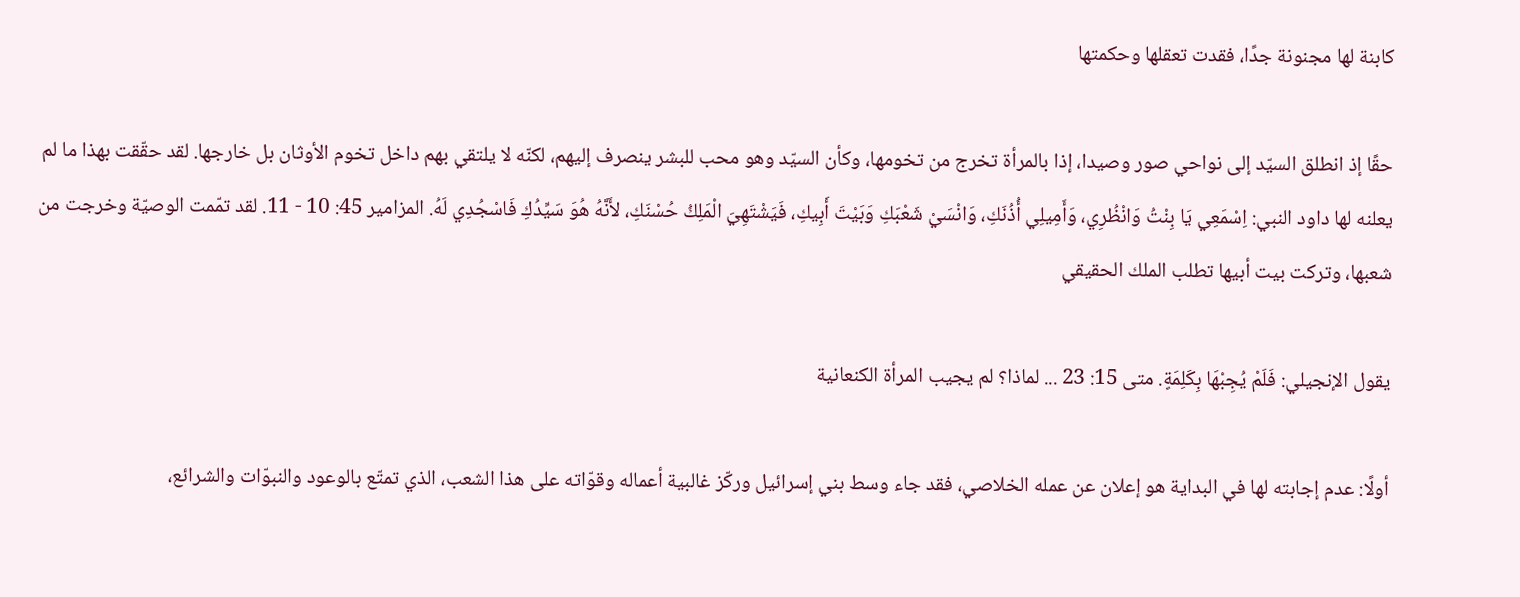كابنة لها مجنونة جدًا، فقدت تعقلها وحكمتها

حقًا إذ انطلق السيّد إلى نواحي صور وصيدا، إذا بالمرأة تخرج من تخومها، وكأن السيّد وهو محب للبشر ينصرف إليهم، لكنّه لا يلتقي بهم داخل تخوم الأوثان بل خارجها. لقد حقّقت بهذا ما لم يعلنه لها داود النبي: اِسْمَعِي يَا بِنْتُ وَانْظُرِي، وَأَمِيلِي أُذُنَكِ، وَانْسَيْ شَعْبَكِ وَبَيْتَ أَبِيكِ، فَيَشْتَهِيَ الْمَلِكُ حُسْنَكِ، لأَنَّهُ هُوَ سَيِّدُكِ فَاسْجُدِي لَهُ. المزامير 45: 10 - 11. لقد تمّمت الوصيّة وخرجت من شعبها، وتركت بيت أبيها تطلب الملك الحقيقي

يقول الإنجيلي: فَلَمْ يُجِبْهَا بِكَلِمَةٍ. متى 15: 23 ... لماذا؟ لم يجيب المرأة الكنعانية

أولًا: عدم إجابته لها في البداية هو إعلان عن عمله الخلاصي، فقد جاء وسط بني إسرائيل وركّز غالبية أعماله وقوّاته على هذا الشعب، الذي تمتّع بالوعود والنبوّات والشرائع،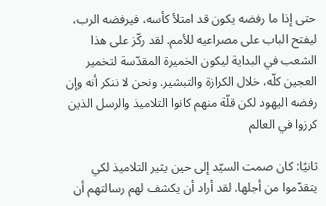حتى إذا ما رفضه يكون قد امتلأ كأسه، فيرفضه الرب، ليفتح الباب على مصراعيه للأمم. لقد ركّز على هذا الشعب في البداية ليكون الخميرة المقدّسة لتخمير العجين كلّه، خلال الكرازة والتبشير. ونحن لا ننكر أنه وإن رفضه اليهود لكن قلّة منهم كانوا التلاميذ والرسل الذين كرزوا في العالم

ثانيًا: كان صمت السيّد إلى حين يثير التلاميذ لكي يتقدّموا من أجلها. لقد أراد أن يكشف لهم رسالتهم أن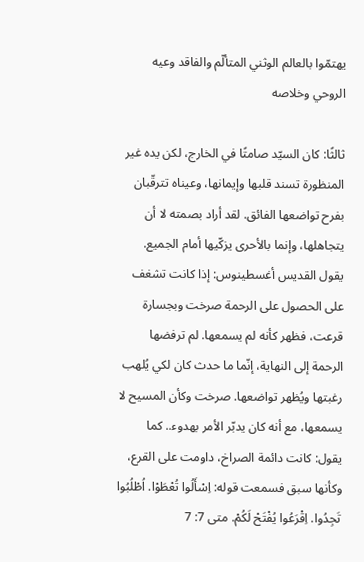يهتمّوا بالعالم الوثني المتألّم والفاقد وعيه الروحي وخلاصه

ثالثًا: كان السيّد صامتًا في الخارج، لكن يده غير المنظورة تسند قلبها وإيمانها، وعيناه تترقّبان بفرح تواضعها الفائق. لقد أراد بصمته لا أن يتجاهلها، وإنما بالأحرى يزكّيها أمام الجميع. يقول القديس أغسطينوس: إذا كانت تشغف على الحصول على الرحمة صرخت وبجسارة قرعت، فظهر كأنه لم يسمعها. لم ترفضها الرحمة إلى النهاية، إنّما ما حدث كان لكي يُلهب رغبتها ويُظهر تواضعها. صرخت وكأن المسيح لا يسمعها، مع أنه كان يدبّر الأمر بهدوء.. كما يقول: كانت دائمة الصراخ، داومت على القرع، وكأنها سبق فسمعت قوله: اِسْأَلُوا تُعْطَوْا. اُطْلُبُوا تَجِدُوا. اِقْرَعُوا يُفْتَحْ لَكُمْ. متى 7: 7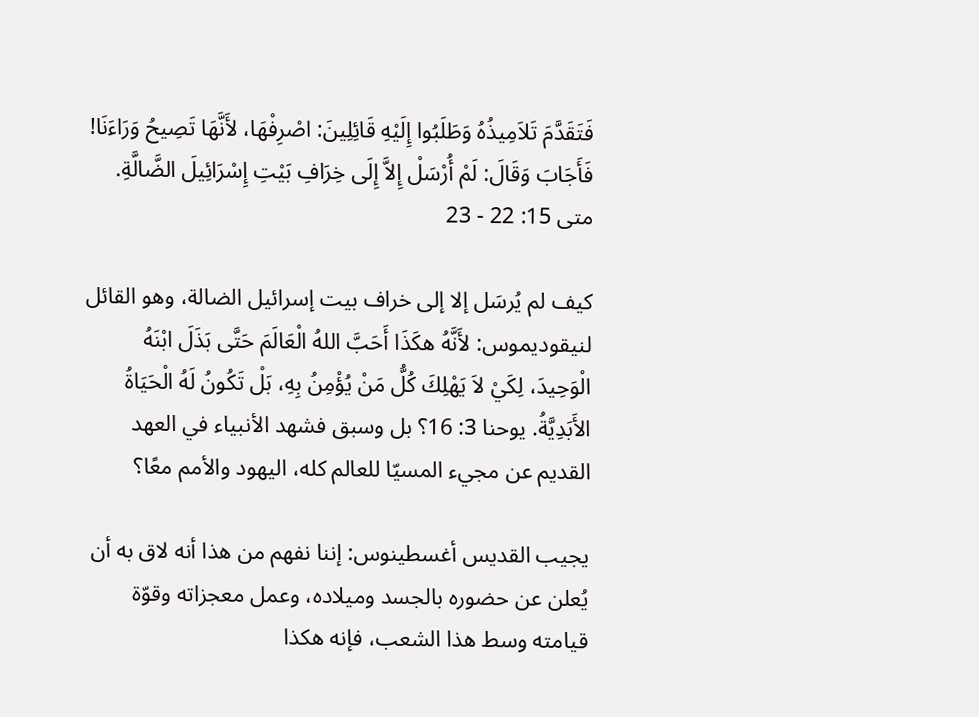فَتَقَدَّمَ تَلاَمِيذُهُ وَطَلَبُوا إِلَيْهِ قَائِلِينَ: اصْرِفْهَا، لأَنَّهَا تَصِيحُ وَرَاءَنَا! فَأَجَابَ وَقَالَ: لَمْ أُرْسَلْ إِلاَّ إِلَى خِرَافِ بَيْتِ إِسْرَائِيلَ الضَّالَّةِ. متى 15: 22 - 23

كيف لم يُرسَل إلا إلى خراف بيت إسرائيل الضالة، وهو القائل لنيقوديموس: لأَنَّهُ هكَذَا أَحَبَّ اللهُ الْعَالَمَ حَتَّى بَذَلَ ابْنَهُ الْوَحِيدَ، لِكَيْ لاَ يَهْلِكَ كُلُّ مَنْ يُؤْمِنُ بِهِ، بَلْ تَكُونُ لَهُ الْحَيَاةُ الأَبَدِيَّةُ. يوحنا 3: 16؟ بل وسبق فشهد الأنبياء في العهد القديم عن مجيء المسيّا للعالم كله، اليهود والأمم معًا؟

يجيب القديس أغسطينوس: إننا نفهم من هذا أنه لاق به أن يُعلن عن حضوره بالجسد وميلاده، وعمل معجزاته وقوّة قيامته وسط هذا الشعب، فإنه هكذا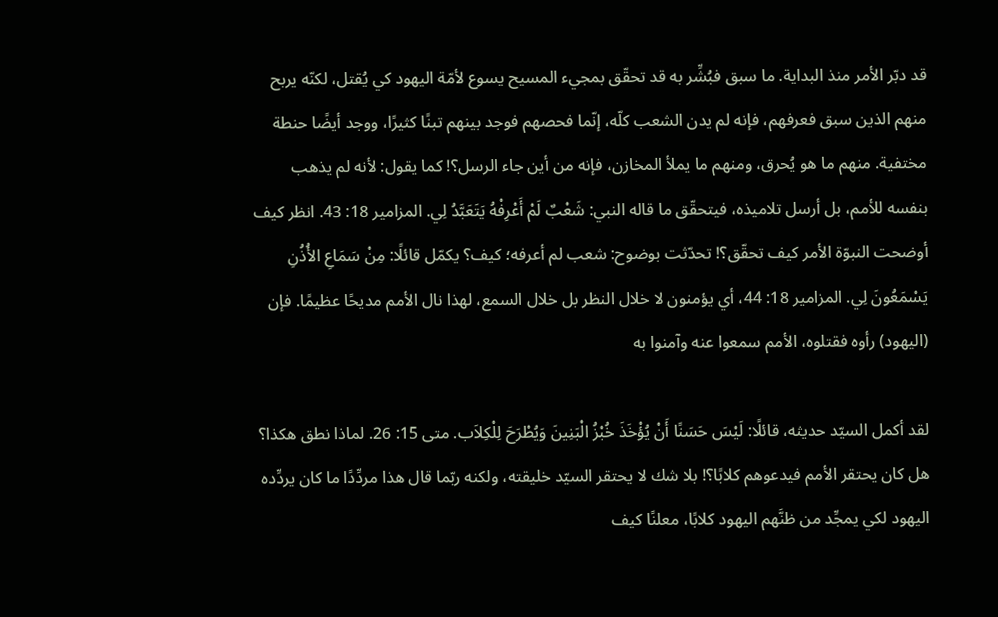قد دبّر الأمر منذ البداية. ما سبق فبُشِّر به قد تحقّق بمجيء المسيح يسوع لأمّة اليهود كي يُقتل، لكنّه يربح منهم الذين سبق فعرفهم، فإنه لم يدن الشعب كلّه، إنّما فحصهم فوجد بينهم تبنًا كثيرًا، ووجد أيضًا حنطة مختفية. منهم ما هو يُحرق، ومنهم ما يملأ المخازن، فإنه من أين جاء الرسل؟! كما يقول: لأنه لم يذهب بنفسه للأمم، بل أرسل تلاميذه، فيتحقّق ما قاله النبي: شَعْبٌ لَمْ أَعْرِفْهُ يَتَعَبَّدُ لِي. المزامير 18: 43. انظر كيف أوضحت النبوّة الأمر كيف تحقّق؟! تحدّثت بوضوح: شعب لم أعرفه؛ كيف؟ يكمّل قائلًا: مِنْ سَمَاعِ الأُذُنِ يَسْمَعُونَ لِي. المزامير 18: 44، أي يؤمنون لا خلال النظر بل خلال السمع، لهذا نال الأمم مديحًا عظيمًا. فإن (اليهود) رأوه فقتلوه، الأمم سمعوا عنه وآمنوا به

لقد أكمل السيّد حديثه، قائلًا: لَيْسَ حَسَنًا أَنْ يُؤْخَذَ خُبْزُ الْبَنِينَ وَيُطْرَحَ لِلْكِلاَب. متى 15: 26. لماذا نطق هكذا؟ هل كان يحتقر الأمم فيدعوهم كلابًا؟! بلا شك لا يحتقر السيّد خليقته، ولكنه ربّما قال هذا مردِّدًا ما كان يردِّده اليهود لكي يمجِّد من ظنَّهم اليهود كلابًا، معلنًا كيف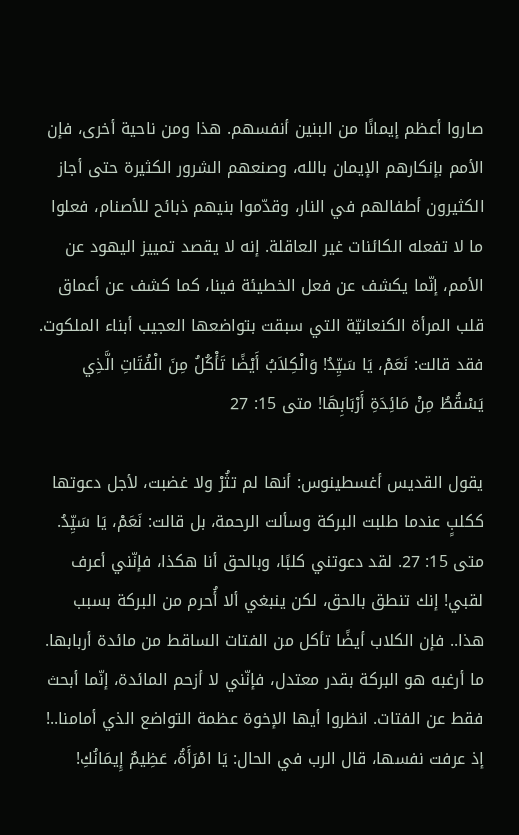صاروا أعظم إيمانًا من البنين أنفسهم. هذا ومن ناحية أخرى، فإن الأمم بإنكارهم الإيمان بالله، وصنعهم الشرور الكثيرة حتى أجاز الكثيرون أطفالهم في النار، وقدّموا بنيهم ذبائح للأصنام، فعلوا ما لا تفعله الكائنات غير العاقلة. إنه لا يقصد تمييز اليهود عن الأمم، إنّما يكشف عن فعل الخطيئة فينا، كما كشف عن أعماق قلب المرأة الكنعانيّة التي سبقت بتواضعها العجيب أبناء الملكوت. فقد قالت: نَعَمْ، يَا سَيِّدُ! وَالْكِلاَبُ أَيْضًا تَأْكُلُ مِنَ الْفُتَاتِ الَّذِي يَسْقُطُ مِنْ مَائِدَةِ أَرْبَابِهَا! متى 15: 27

يقول القديس أغسطينوس: أنها لم تثُرْ ولا غضبت، لأجل دعوتها ككلبٍ عندما طلبت البركة وسألت الرحمة، بل قالت: نَعَمْ، يَا سَيِّدُ. متى 15: 27. لقد دعوتني كلبًا، وبالحق أنا هكذا، فإنّني أعرف لقبي! إنك تنطق بالحق، لكن ينبغي ألا أُحرم من البركة بسبب هذا.. فإن الكلاب أيضًا تأكل من الفتات الساقط من مائدة أربابها. ما أرغبه هو البركة بقدر معتدل، فإنّني لا أزحم المائدة، إنّما أبحث فقط عن الفتات. انظروا أيها الإخوة عظمة التواضع الذي أمامنا..! إذ عرفت نفسها، قال الرب في الحال: يَا امْرَأَةُ، عَظِيمٌ إِيمَانُكِ!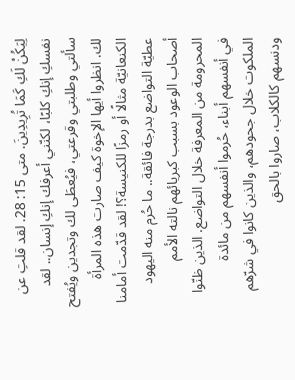لِيَكُنْ لَكِ كَمَا تُرِيدِينَ. متى 15: 28. لقد قلتِ عن نفسكِ إنكِ كلبًا، لكنّني أعرفك إنكِ إنسان.. لقد سألتي وطلبتي وقرعتي، فيُعطَى لك وتجدين ويُفتح لك. انظروا أيها الإخوة كيف صارت هذه المرأة الكنعانيّة مثالًا أو رمزًا للكنيسة؟! لقد قدّمت أمامنا عطيّة التواضع بدرجة فائقة.. ما حُرم منه اليهود أصحاب الوعود بسبب كبريائهم نالته الأمم المحرومة من المعرفة خلال التواضع. الذين ظنّوا في أنفسهم أبناء، حُرموا أنفسهم من مائدة الملكوت خلال جحودهم، والذين كانوا في شرّهم ودنسهم كالكلاب، صاروا بالحق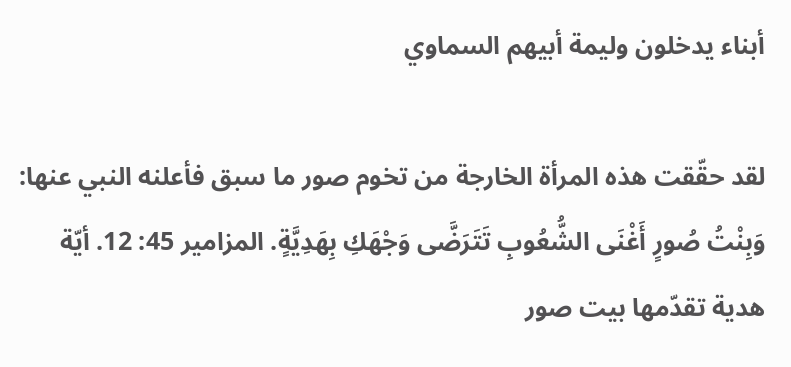أبناء يدخلون وليمة أبيهم السماوي

لقد حقّقت هذه المرأة الخارجة من تخوم صور ما سبق فأعلنه النبي عنها: وَبِنْتُ صُورٍ أَغْنَى الشُّعُوبِ تَتَرَضَّى وَجْهَكِ بِهَدِيَّةٍ. المزامير 45: 12. أيّة هدية تقدّمها بيت صور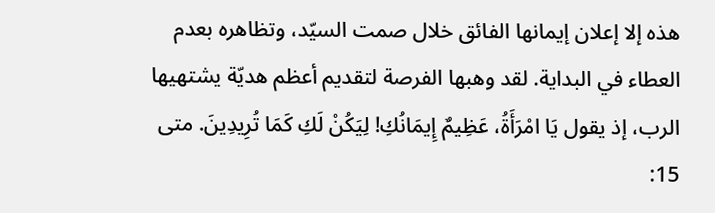هذه إلا إعلان إيمانها الفائق خلال صمت السيّد، وتظاهره بعدم العطاء في البداية. لقد وهبها الفرصة لتقديم أعظم هديّة يشتهيها الرب، إذ يقول يَا امْرَأَةُ، عَظِيمٌ إِيمَانُكِ! لِيَكُنْ لَكِ كَمَا تُرِيدِينَ. متى 15: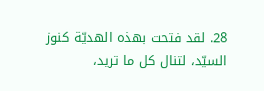28. لقد فتحت بهذه الهديّة كنوز السيّد، لتنال كل ما تريد،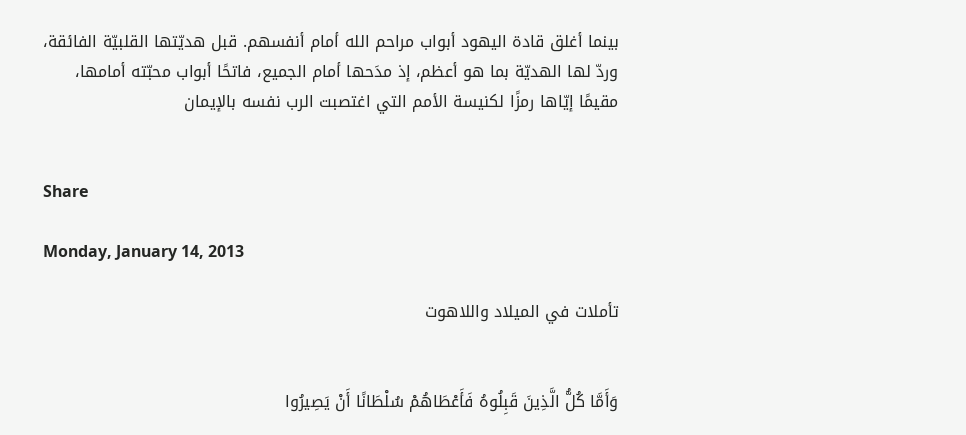بينما أغلق قادة اليهود أبواب مراحم الله أمام أنفسهم. قبل هديّتها القلبيّة الفائقة، وردّ لها الهديّة بما هو أعظم، إذ مدَحها أمام الجميع، فاتحًا أبواب محبّته أمامها، مقيمًا إيّاها رمزًا لكنيسة الأمم التي اغتصبت الرب نفسه بالإيمان


Share

Monday, January 14, 2013

تأملات في الميلاد واللاهوت


وَأَمَّا كُلُّ الَّذِينَ قَبِلُوهُ فَأَعْطَاهُمْ سُلْطَانًا أَنْ يَصِيرُوا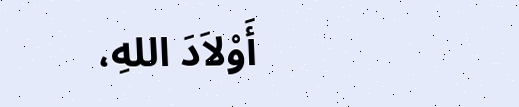أَوْلاَدَ اللهِ،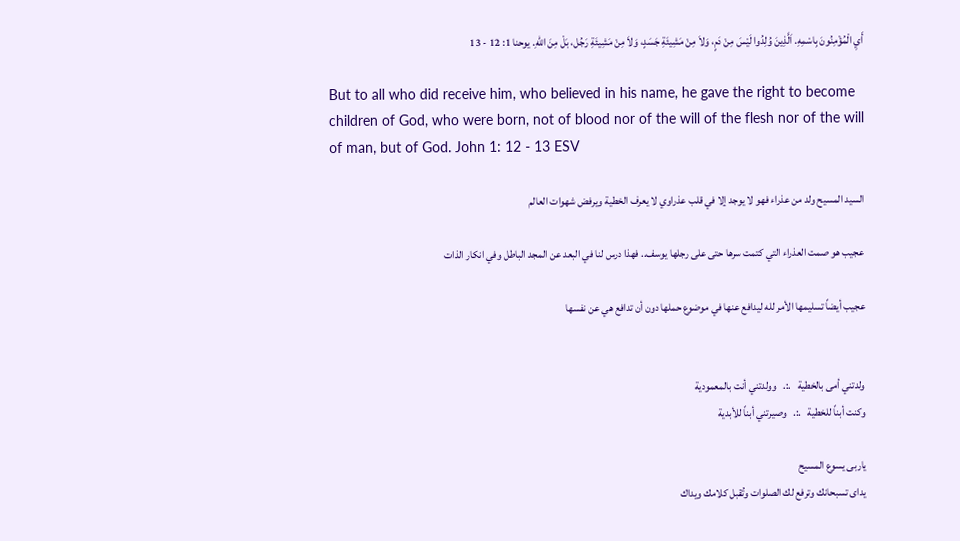أَيِ الْمُؤْمِنُونَ بِاسْمِهِ. اَلَّذِينَ وُلِدُوا لَيْسَ مِنْ دَمٍ، وَلاَ مِنْ مَشِيئَةِ جَسَدٍ، وَلاَ مِنْ مَشِيئَةِ رَجُل، بَلْ مِنَ اللهِ. يوحنا 1: 12 - 13

But to all who did receive him, who believed in his name, he gave the right to become children of God, who were born, not of blood nor of the will of the flesh nor of the will of man, but of God. John 1: 12 - 13 ESV

السيد المسيح ولد من عذراء فهو لا يوجد ٳلا في قلب عذراوي لا يعرف الخطية ويرفض شهوات العالم

عجيب هو صمت العذراء التي كتمت سرها حتى على رجلها يوسف.. فهذا درس لنا في البعد عن المجد الباطل وفي انكار الذات

عجيب أيضاً تسليمها الأمر لله ليدافع عنها في موضوع حملها دون أن تدافع هي عن نفسها


ولدتني أمى بالخطية   .:.   وولدتني أنت بالمعمودية
وكنت أبناً للخطية   .:.   وصيرتني أبناً للأبدية

ياربى يسوع المسيح
يداى تسبحانك وترفع لك الصلوات وتُقبل كلامك ويداك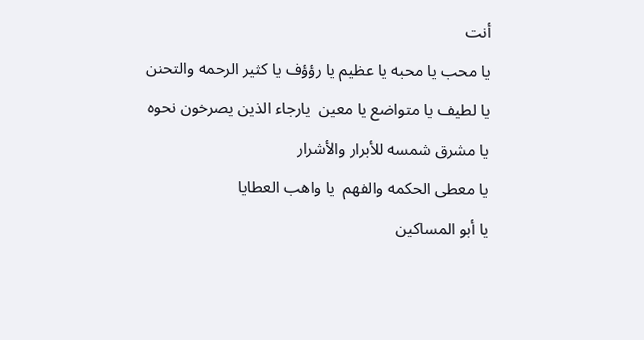أنت
يا محب يا محبه يا عظيم يا رؤؤف يا كثير الرحمه والتحنن
يا لطيف يا متواضع يا معين  يارجاء الذين يصرخون نحوه
يا مشرق شمسه للأبرار والأشرار
يا معطى الحكمه والفهم  يا واهب العطايا
يا أبو المساكين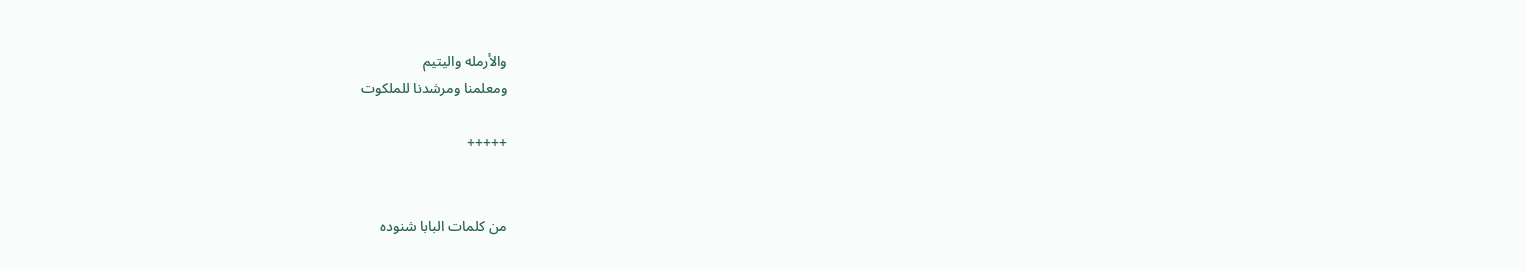والأرمله واليتيم
ومعلمنا ومرشدنا للملكوت

+++++


من كلمات البابا شنوده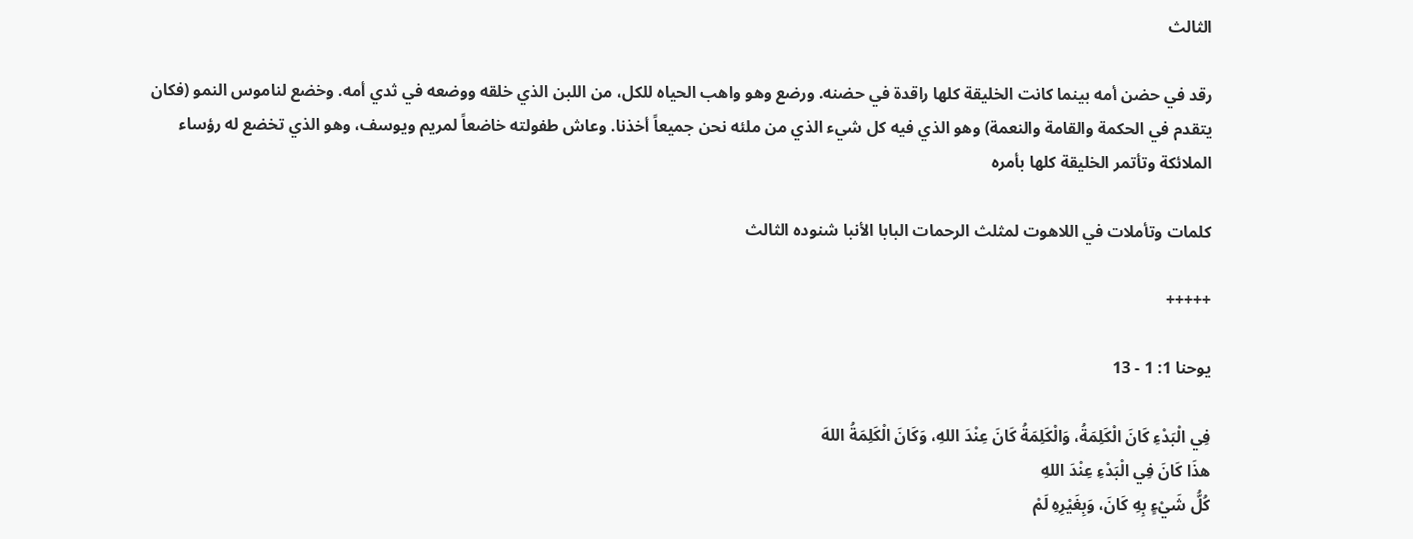الثالث

رقد في حضن أمه بينما كانت الخليقة كلها راقدة في حضنه. ورضع وهو واهب الحياه للكل، من اللبن الذي خلقه ووضعه في ثدي أمه. وخضع لناموس النمو (فكان يتقدم في الحكمة والقامة والنعمة) وهو الذي فيه كل شيء الذي من ملئه نحن جميعاً أخذنا. وعاش طفولته خاضعاً لمريم ويوسف، وهو الذي تخضع له رؤساء الملائكة وتأتمر الخليقة كلها بأمره

كلمات وتأملات في اللاهوت لمثلث الرحمات البابا الأنبا شنوده الثالث

+++++

يوحنا 1: 1 - 13

فِي الْبَدْءِ كَانَ الْكَلِمَةُ، وَالْكَلِمَةُ كَانَ عِنْدَ اللهِ، وَكَانَ الْكَلِمَةُ اللهَ
هذَا كَانَ فِي الْبَدْءِ عِنْدَ اللهِ
كُلُّ شَيْءٍ بِهِ كَانَ، وَبِغَيْرِهِ لَمْ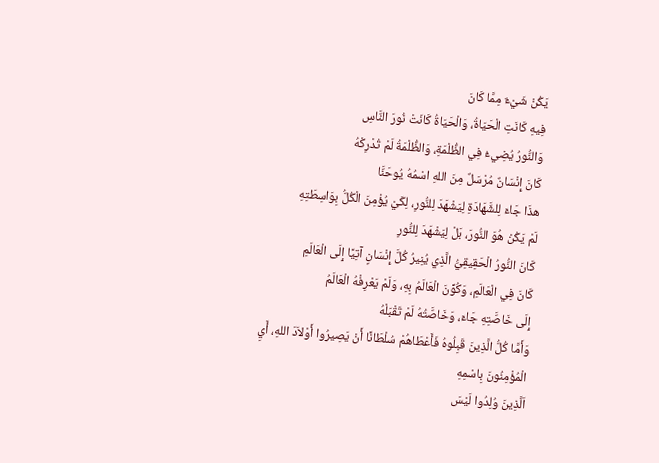يَكُنْ شَيْءٌ مِمَّا كَانَ
فِيهِ كَانَتِ الْحَيَاةُ، وَالْحَيَاةُ كَانَتْ نُورَ النَّاسِ
وَالنُّورُ يُضِيءُ فِي الظُّلْمَةِ، وَالظُّلْمَةُ لَمْ تُدْرِكْهُ
كَانَ إِنْسَانٌ مُرْسَلٌ مِنَ اللهِ اسْمُهُ يُوحَنَّا
هذَا جَاءَ لِلشَّهَادَةِ لِيَشْهَدَ لِلنُّورِ، لِكَيْ يُؤْمِنَ الْكُلُّ بِوَاسِطَتِهِ
لَمْ يَكُنْ هُوَ النُّورَ، بَلْ لِيَشْهَدَ لِلنُّورِ
كَانَ النُّورُ الْحَقِيقِيُّ الَّذِي يُنِيرُ كُلَّ إِنْسَانٍ آتِيًا إِلَى الْعَالَمِ
كَانَ فِي الْعَالَمِ، وَكُوِّنَ الْعَالَمُ بِهِ، وَلَمْ يَعْرِفْهُ الْعَالَمُ
إِلَى خَاصَّتِهِ جَاءَ، وَخَاصَّتُهُ لَمْ تَقْبَلْهُ
وَأَمَّا كُلُّ الَّذِينَ قَبِلُوهُ فَأَعْطَاهُمْ سُلْطَانًا أَنْ يَصِيرُوا أَوْلاَدَ اللهِ، أَيِ الْمُؤْمِنُونَ بِاسْمِهِ
اَلَّذِينَ وُلِدُوا لَيْسَ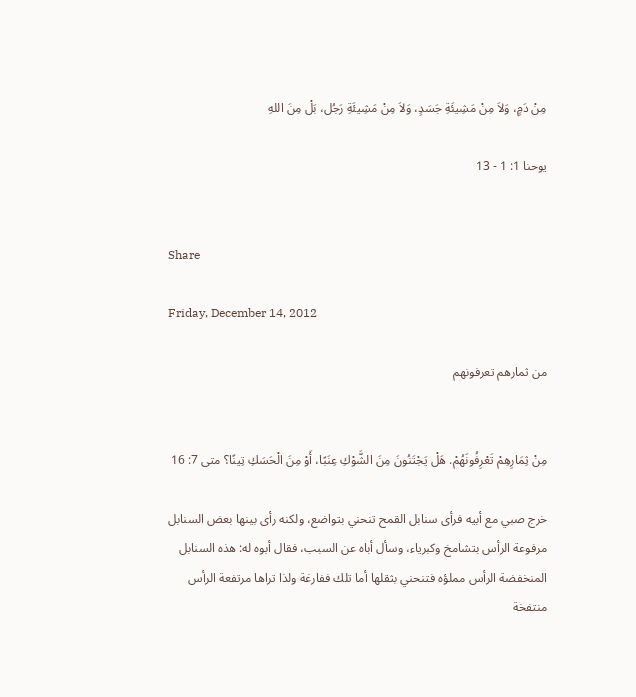مِنْ دَمٍ، وَلاَ مِنْ مَشِيئَةِ جَسَدٍ، وَلاَ مِنْ مَشِيئَةِ رَجُل، بَلْ مِنَ اللهِ

يوحنا 1: 1 - 13


Share

Friday, December 14, 2012

من ثمارهم تعرفونهم


مِنْ ثِمَارِهِمْ تَعْرِفُونَهُمْ. هَلْ يَجْتَنُونَ مِنَ الشَّوْكِ عِنَبًا، أَوْ مِنَ الْحَسَكِ تِينًا؟ متى 7: 16

خرج صبي مع أبيه فرأى سنابل القمح تنحني بتواضع، ولكنه رأى بينها بعض السنابل مرفوعة الرأس بتشامخ وكبرياء، وسأل أباه عن السبب، فقال أبوه له: هذه السنابل المنخفضة الرأس مملؤه فتنحني بثقلها أما تلك ففارغة ولذا تراها مرتفعة الرأس منتفخة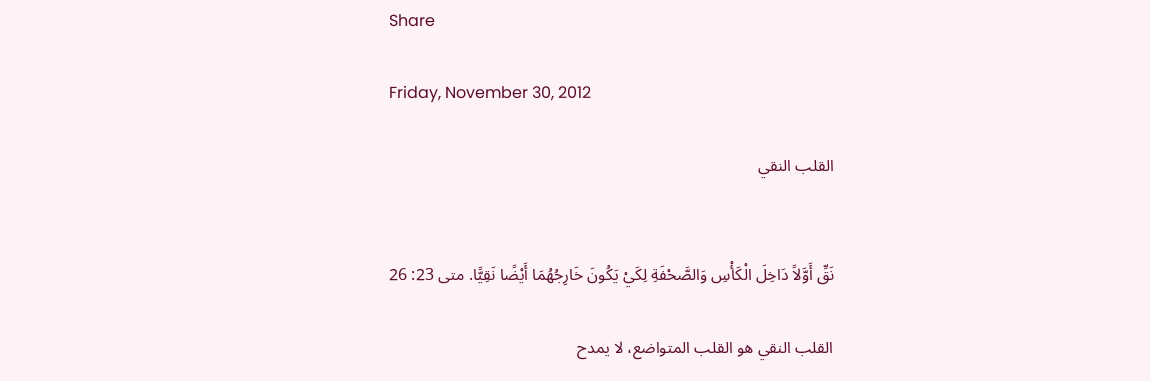Share

Friday, November 30, 2012

القلب النقي


نَقِّ أَوَّلاً دَاخِلَ الْكَأْسِ وَالصَّحْفَةِ لِكَيْ يَكُونَ خَارِجُهُمَا أَيْضًا نَقِيًّا. متى 23: 26

القلب النقي هو القلب المتواضع، لا يمدح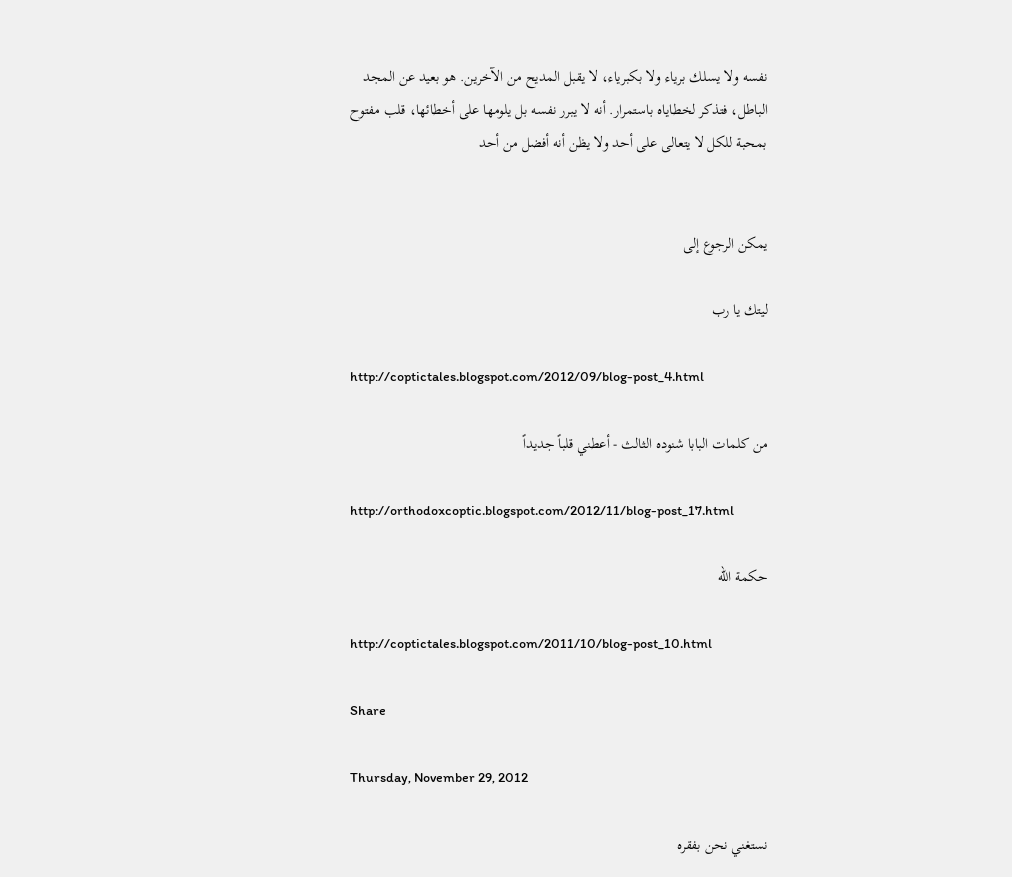نفسه ولا يسلك برياء ولا بكبرياء، لا يقبل المديح من الآخرين. هو بعيد عن المجد الباطل، فتذكر لخطاياه باستمرار. أنه لا يبرر نفسه بل يلومها على أخطائها، قلب مفتوح بمحبة للكل لا يتعالى على أحد ولا يظن أنه أفضل من أحد


يمكن الرجوع إلى

ليتك يا رب

http://coptictales.blogspot.com/2012/09/blog-post_4.html

من كلمات البابا شنوده الثالث - أعطني قلباً جديداً

http://orthodoxcoptic.blogspot.com/2012/11/blog-post_17.html

حكمة الله

http://coptictales.blogspot.com/2011/10/blog-post_10.html

Share

Thursday, November 29, 2012

نستغني نحن بفقره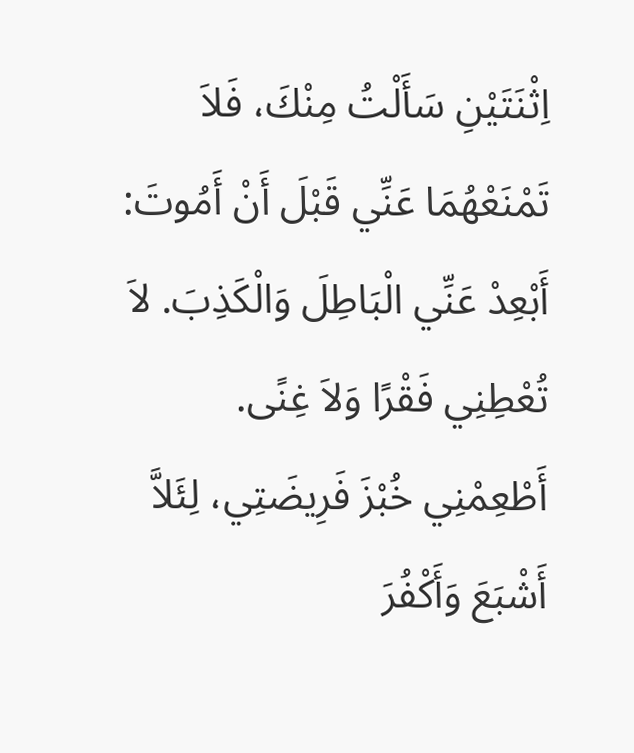اِثْنَتَيْنِ سَأَلْتُ مِنْكَ، فَلاَ تَمْنَعْهُمَا عَنِّي قَبْلَ أَنْ أَمُوتَ: أَبْعِدْ عَنِّي الْبَاطِلَ وَالْكَذِبَ. لاَ تُعْطِنِي فَقْرًا وَلاَ غِنًى. أَطْعِمْنِي خُبْزَ فَرِيضَتِي، لِئَلاَّ أَشْبَعَ وَأَكْفُرَ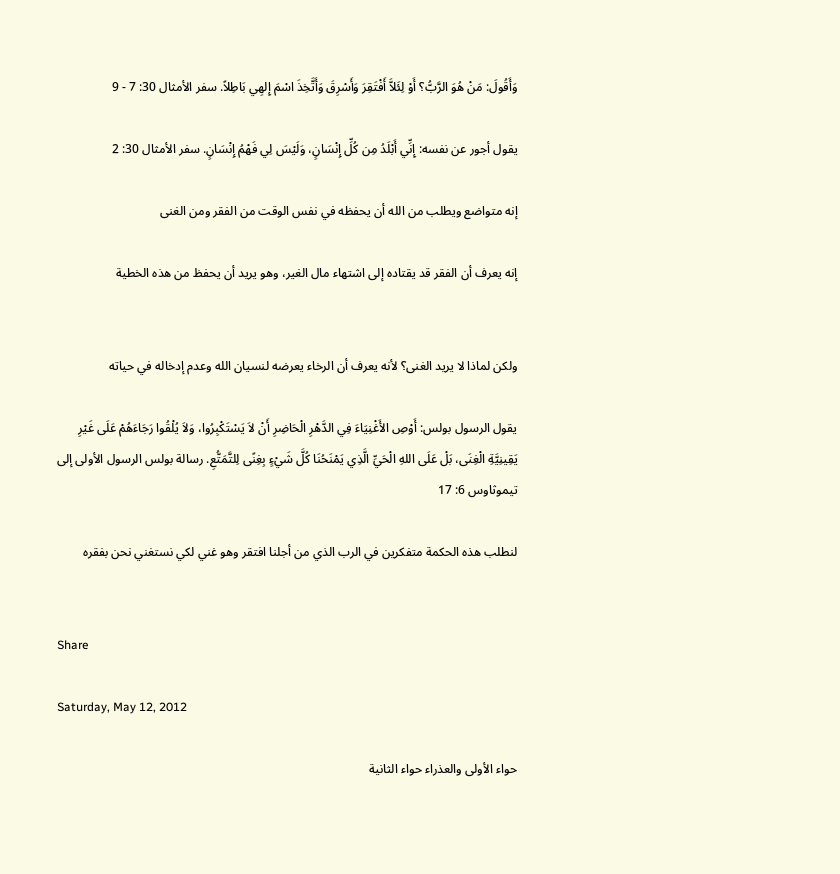وَأَقُولَ: مَنْ هُوَ الرَّبُّ؟ أَوْ لِئَلاَّ أَفْتَقِرَ وَأَسْرِقَ وَأَتَّخِذَ اسْمَ إِلهِي بَاطِلاً. سفر الأمثال 30: 7 - 9

يقول أجور عن نفسه: إِنِّي أَبْلَدُ مِن كُلِّ إِنْسَانٍ، وَلَيْسَ لِي فَهْمُ إِنْسَانٍ. سفر الأمثال 30: 2

إنه متواضع ويطلب من الله أن يحفظه في نفس الوقت من الفقر ومن الغنى

إنه يعرف أن الفقر قد يقتاده إلى اشتهاء مال الغير، وهو يريد أن يحفظ من هذه الخطية


ولكن لماذا لا يريد الغنى؟ لأنه يعرف أن الرخاء يعرضه لنسيان الله وعدم إدخاله في حياته

يقول الرسول بولس: أَوْصِ الأَغْنِيَاءَ فِي الدَّهْرِ الْحَاضِرِ أَنْ لاَ يَسْتَكْبِرُوا، وَلاَ يُلْقُوا رَجَاءَهُمْ عَلَى غَيْرِ يَقِينِيَّةِ الْغِنَى، بَلْ عَلَى اللهِ الْحَيِّ الَّذِي يَمْنَحُنَا كُلَّ شَيْءٍ بِغِنًى لِلتَّمَتُّعِ. رسالة بولس الرسول الأولى إلى تيموثاوس 6: 17

لنطلب هذه الحكمة متفكرين في الرب الذي من أجلنا افتقر وهو غني لكي نستغني نحن بفقره


Share

Saturday, May 12, 2012

حواء الأولى والعذراء حواء الثانية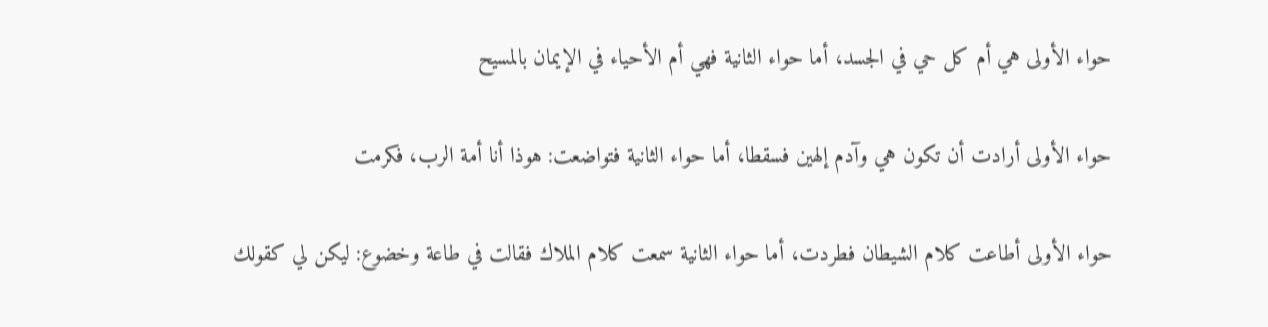حواء الأولى هي أم كل حي في الجسد، أما حواء الثانية فهي أم الأحياء في الإيمان بالمسيح

حواء الأولى أرادت أن تكون هي وآدم إلهين فسقطا، أما حواء الثانية فتواضعت: هوذا أنا أمة الرب، فكرمت

حواء الأولى أطاعت كلام الشيطان فطردت، أما حواء الثانية سمعت كلام الملاك فقالت في طاعة وخضوع: ليكن لي كقولك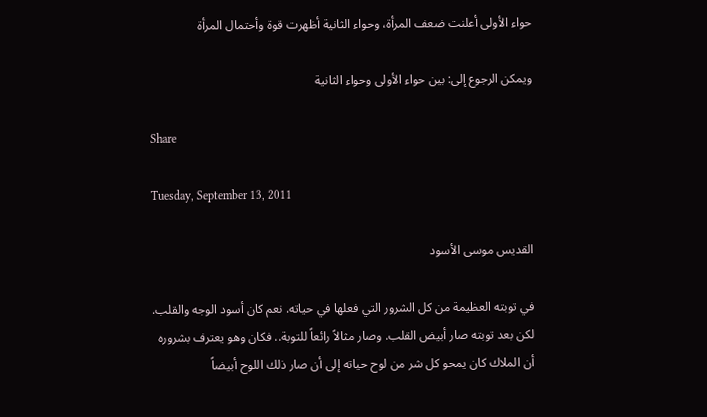حواء الأولى أعلنت ضعف المرأة، وحواء الثانية أظهرت قوة وأحتمال المرأة

ويمكن الرجوع إلى: بين حواء الأولى وحواء الثانية

Share

Tuesday, September 13, 2011

القديس موسى الأسود

في توبته العظيمة من كل الشرور التي فعلها في حياته. نعم كان أسود الوجه والقلب. لكن بعد توبته صار أبيض القلب. وصار مثالاً رائعاً للتوبة.. فكان وهو يعترف بشروره أن الملاك كان يمحو كل شر من لوح حياته إلى أن صار ذلك اللوح أبيضاً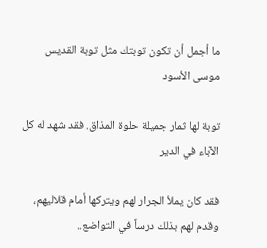ما أجمل أن تكون توبتك مثل توبة القديس موسى الأسود

توبة لها ثمار جميلة حلوة المذاق. فقد شهد له كل الآباء في الدير

فقد كان يملأ الجرار لهم ويتركها أمام قلاليهم، وقدم لهم بذلك درساً في التواضع..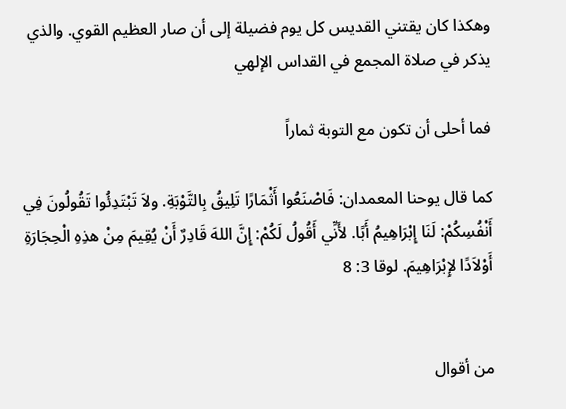وهكذا كان يقتني القديس كل يوم فضيلة إلى أن صار العظيم القوي. والذي يذكر في صلاة المجمع في القداس الإلهي

فما أحلى أن تكون مع التوبة ثماراً

كما قال يوحنا المعمدان: فَاصْنَعُوا أَثْمَارًا تَلِيقُ بِالتَّوْبَةِ. ولاَ تَبْتَدِئُوا تَقُولُونَ فِي أَنْفُسِكُمْ: لَنَا إِبْرَاهِيمُ أَبًا. لأَنِّي أَقُولُ لَكُمْ: إِنَّ اللهَ قَادِرٌ أَنْ يُقِيمَ مِنْ هذِهِ الْحِجَارَةِ أَوْلاَدًا لإِبْرَاهِيمَ. لوقا 3: 8


من أقوال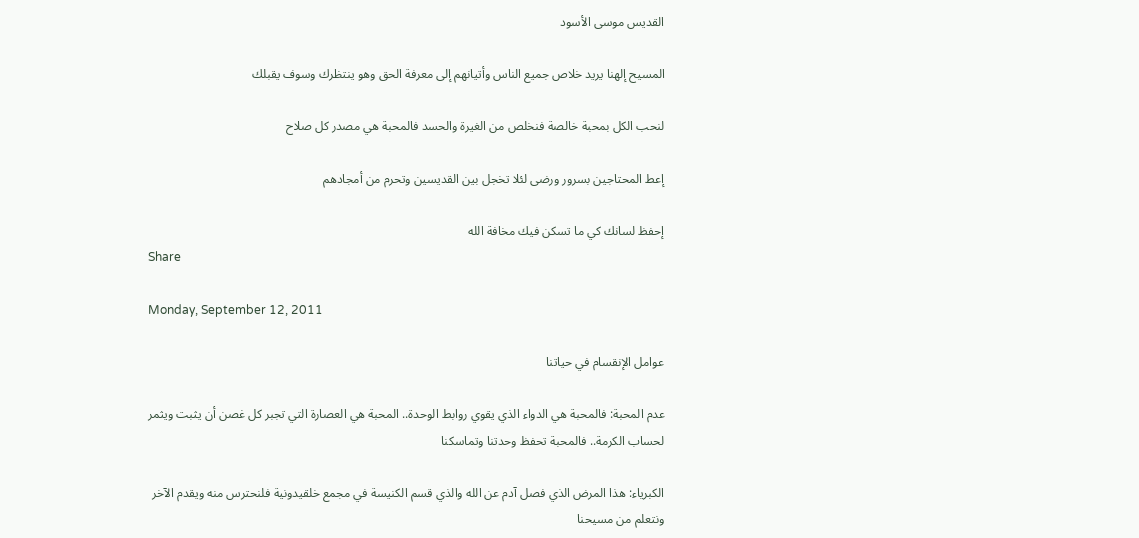القديس موسى الأسود

المسيح إلهنا يريد خلاص جميع الناس وأتيانهم إلى معرفة الحق وهو ينتظرك وسوف يقبلك

لنحب الكل بمحبة خالصة فنخلص من الغيرة والحسد فالمحبة هي مصدر كل صلاح

إعط المحتاجين بسرور ورضى لئلا تخجل بين القديسين وتحرم من أمجادهم

إحفظ لسانك كي ما تسكن فيك مخافة الله
Share

Monday, September 12, 2011

عوامل الإنقسام في حياتنا

عدم المحبة: فالمحبة هي الدواء الذي يقوي روابط الوحدة.. المحبة هي العصارة التي تجبر كل غصن أن يثبت ويثمر لحساب الكرمة.. فالمحبة تحفظ وحدتنا وتماسكنا

الكبرياء: هذا المرض الذي فصل آدم عن الله والذي قسم الكنيسة في مجمع خلقيدونية فلنحترس منه ويقدم الآخر ونتعلم من مسيحنا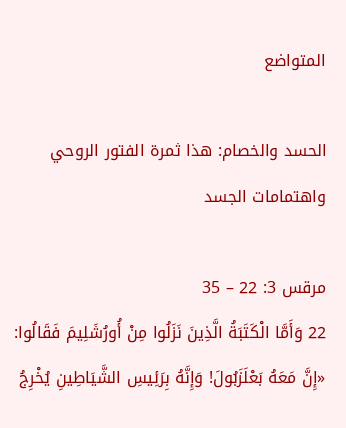المتواضع

الحسد والخصام: هذا ثمرة الفتور الروحي واهتمامات الجسد

مرقس 3: 22 – 35
22 وَأَمَّا الْكَتَبَةُ الَّذِينَ نَزَلُوا مِنْ أُورُشَلِيمَ فَقَالُوا: «إِنَّ مَعَهُ بَعْلَزَبُولَ! وَإِنَّهُ بِرَئِيسِ الشَّيَاطِينِ يُخْرِجُ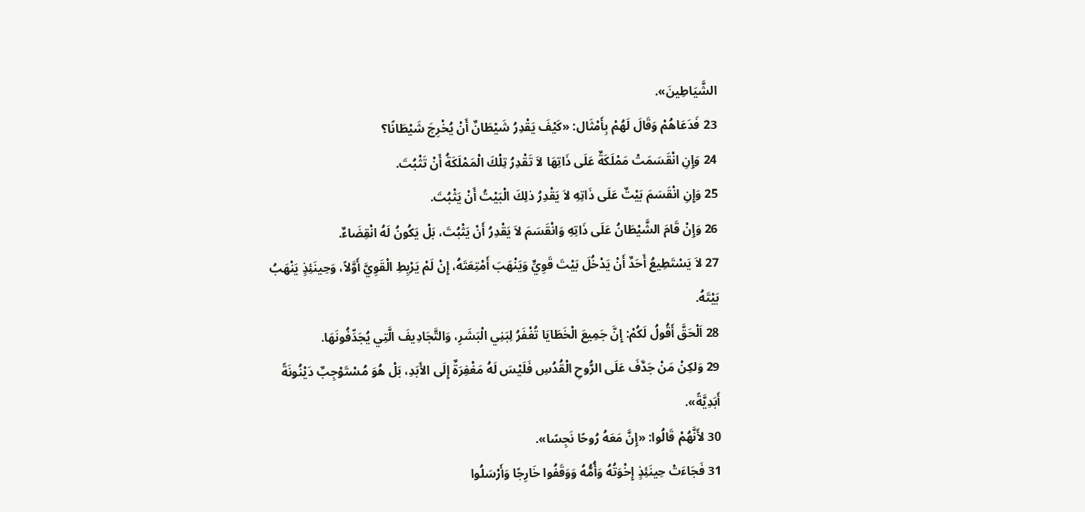الشَّيَاطِينَ».
23 فَدَعَاهُمْ وَقَالَ لَهُمْ بِأَمْثَال: «كَيْفَ يَقْدِرُ شَيْطَانٌ أَنْ يُخْرِجَ شَيْطَانًا؟
24 وَإِنِ انْقَسَمَتْ مَمْلَكَةٌ عَلَى ذَاتِهَا لاَ تَقْدِرُ تِلْكَ الْمَمْلَكَةُ أَنْ تَثْبُتَ.
25 وَإِنِ انْقَسَمَ بَيْتٌ عَلَى ذَاتِهِ لاَ يَقْدِرُ ذلِكَ الْبَيْتُ أَنْ يَثْبُتَ.
26 وَإِنْ قَامَ الشَّيْطَانُ عَلَى ذَاتِهِ وَانْقَسَمَ لاَ يَقْدِرُ أَنْ يَثْبُتَ، بَلْ يَكُونُ لَهُ انْقِضَاءٌ.
27 لاَ يَسْتَطِيعُ أَحَدٌ أَنْ يَدْخُلَ بَيْتَ قَوِيٍّ وَيَنْهَبَ أَمْتِعَتَهُ، إِنْ لَمْ يَرْبِطِ الْقَوِيَّ أَوَّلاً، وَحِينَئِذٍ يَنْهَبُ بَيْتَهُ.
28 اَلْحَقَّ أَقُولُ لَكُمْ: إِنَّ جَمِيعَ الْخَطَايَا تُغْفَرُ لِبَنِي الْبَشَرِ، وَالتَّجَادِيفَ الَّتِي يُجَدِّفُونَهَا.
29 وَلكِنْ مَنْ جَدَّفَ عَلَى الرُّوحِ الْقُدُسِ فَلَيْسَ لَهُ مَغْفِرَةٌ إِلَى الأَبَدِ، بَلْ هُوَ مُسْتَوْجِبٌ دَيْنُونَةً أَبَدِيَّةً».
30 لأَنَّهُمْ قَالُوا: «إِنَّ مَعَهُ رُوحًا نَجِسًا».
31 فَجَاءَتْ حِينَئِذٍ إِخْوَتُهُ وَأُمُّهُ وَوَقَفُوا خَارِجًا وَأَرْسَلُوا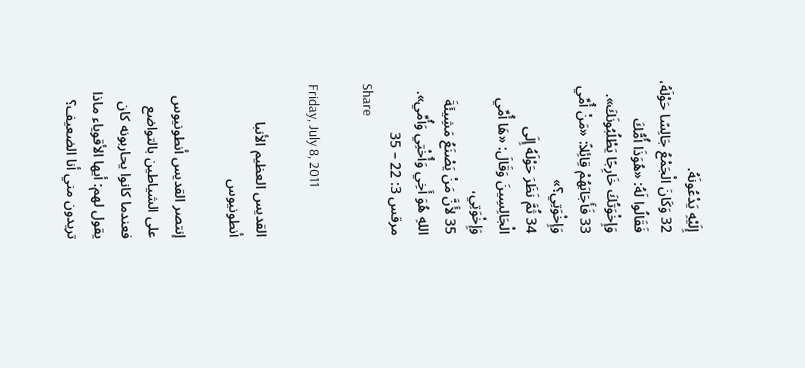إِلَيْهِ يَدْعُونَهُ.
32 وَكَانَ الْجَمْعُ جَالِسًا حَوْلَهُ، فَقَالُوا لَهُ: «هُوَذَا أُمُّكَ وَإِخْوَتُكَ خَارِجًا يَطْلُبُونَكَ».
33 فَأَجَابَهُمْ قِائِلاً: «مَنْ أُمِّي وَإِخْوَتِي؟»
34 ثُمَّ نَظَرَ حَوْلَهُ إِلَى الْجَالِسِينَ وَقَالَ: «هَا أُمِّي وَإِخْوَتِي،
35 لأَنَّ مَنْ يَصْنَعُ مَشِيئَةَ اللهِ هُوَ أَخِي وَأُخْتِي وَأُمِّي».
مرقس 3: 22 – 35
Share

Friday, July 8, 2011

القديس العظيم الأنبا أنطونيوس

إنتصر القديس أنطونيوس على الشياطين بالتواضع فعندما كانوا يحاربونه كان يقول لهم: أيها الأقوياء ماذا تريدون مني أنا الضعيف؟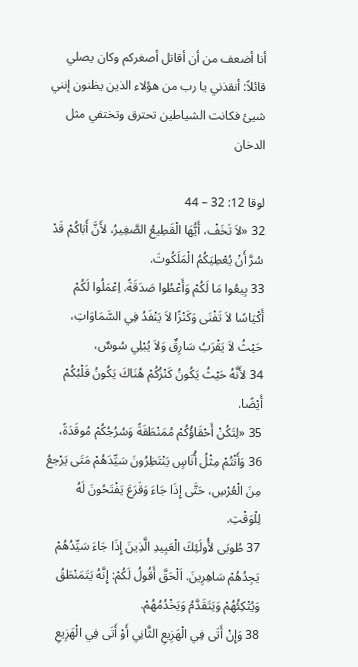أنا أضعف من أن أقاتل أصغركم وكان يصلي قائلاً: أنقذني يا رب من هؤلاء الذين يظنون إنني شيئ فكانت الشياطين تحترق وتختفي مثل الدخان

لوقا 12: 32 – 44
32 «لاَ تَخَفْ، أَيُّهَا الْقَطِيعُ الصَّغِيرُ، لأَنَّ أَبَاكُمْ قَدْ سُرَّ أَنْ يُعْطِيَكُمُ الْمَلَكُوتَ.
33 بِيعُوا مَا لَكُمْ وَأَعْطُوا صَدَقَةً. اِعْمَلُوا لَكُمْ أَكْيَاسًا لاَ تَفْنَى وَكَنْزًا لاَ يَنْفَدُ فِي السَّمَاوَاتِ، حَيْثُ لاَ يَقْرَبُ سَارِقٌ وَلاَ يُبْلِي سُوسٌ،
34 لأَنَّهُ حَيْثُ يَكُونُ كَنْزُكُمْ هُنَاكَ يَكُونُ قَلْبُكُمْ أَيْضًا.
35 «لِتَكُنْ أَحْقَاؤُكُمْ مُمَنْطَقَةً وَسُرُجُكُمْ مُوقَدَةً،
36 وَأَنْتُمْ مِثْلُ أُنَاسٍ يَنْتَظِرُونَ سَيِّدَهُمْ مَتَى يَرْجعُ مِنَ الْعُرْسِ، حَتَّى إِذَا جَاءَ وَقَرَعَ يَفْتَحُونَ لَهُ لِلْوَقْتِ.
37 طُوبَى لأُولَئِكَ الْعَبِيدِ الَّذِينَ إِذَا جَاءَ سَيِّدُهُمْ يَجِدُهُمْ سَاهِرِينَ. اَلْحَقَّ أَقُولُ لَكُمْ: إِنَّهُ يَتَمَنْطَقُ وَيُتْكِئُهُمْ وَيَتَقَدَّمُ وَيَخْدُمُهُمْ.
38 وَإِنْ أَتَى فِي الْهَزِيعِ الثَّانِي أَوْ أَتَى فِي الْهَزِيعِ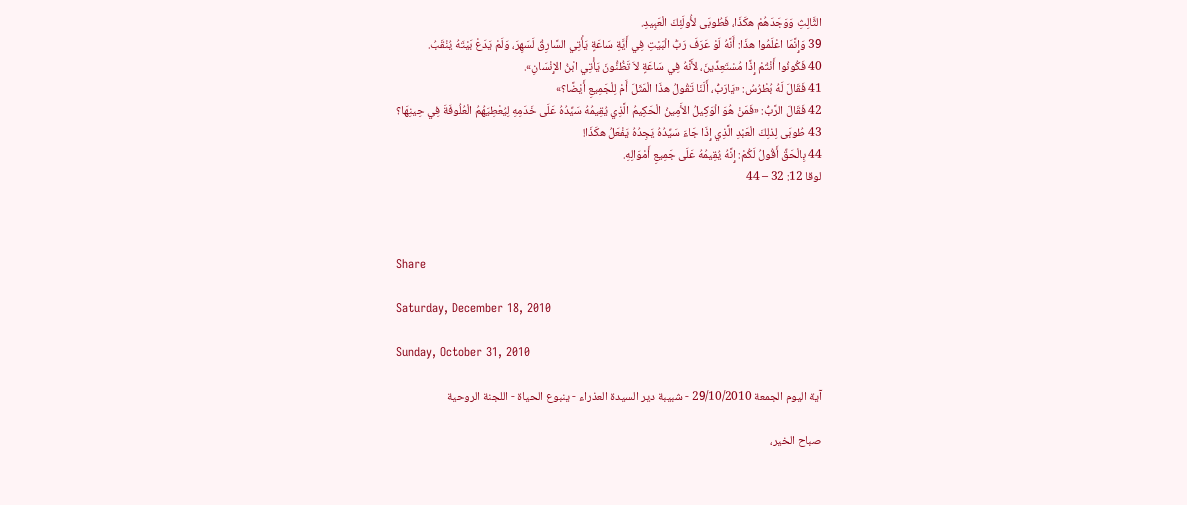الثَّالِثِ وَوَجَدَهُمْ هكَذَا، فَطُوبَى لأُولَئِكَ الْعَبِيدِ.
39 وَإِنَّمَا اعْلَمُوا هذَا: أَنَّهُ لَوْ عَرَفَ رَبُّ الْبَيْتِ فِي أَيَّةِ سَاعَةٍ يَأْتِي السَّارِقُ لَسَهِرَ، وَلَمْ يَدَعْ بَيْتَهُ يُنْقَبُ.
40 فَكُونُوا أَنْتُمْ إِذًا مُسْتَعِدِّينَ، لأَنَّهُ فِي سَاعَةٍ لاَ تَظُنُّونَ يَأْتِي ابْنُ الإِنْسَانِ».
41 فَقَالَ لَهُ بُطْرُسُ: «يَارَبُّ، أَلَنَا تَقُولُ هذَا الْمَثَلَ أَمْ لِلْجَمِيعِ أَيْضًا؟»
42 فَقَالَ الرَّبُّ: «فَمَنْ هُوَ الْوَكِيلُ الأَمِينُ الْحَكِيمُ الَّذِي يُقِيمُهُ سَيِّدُهُ عَلَى خَدَمِهِ لِيُعْطِيَهُمُ الْعُلُوفَةَ فِي حِينِهَا؟
43 طُوبَى لِذلِكَ الْعَبْدِ الَّذِي إِذَا جَاءَ سَيِّدُهُ يَجِدُهُ يَفْعَلُ هكَذَا!
44 بِالْحَقِّ أَقُولُ لَكُمْ: إِنَّهُ يُقِيمُهُ عَلَى جَمِيعِ أَمْوَالِهِ.
لوقا 12: 32 – 44



Share

Saturday, December 18, 2010

Sunday, October 31, 2010

آية اليوم الجمعة 29/10/2010 - شبيبة دير السيدة العذراء - ينبوع الحياة - اللجنة الروحية

صباح الخير،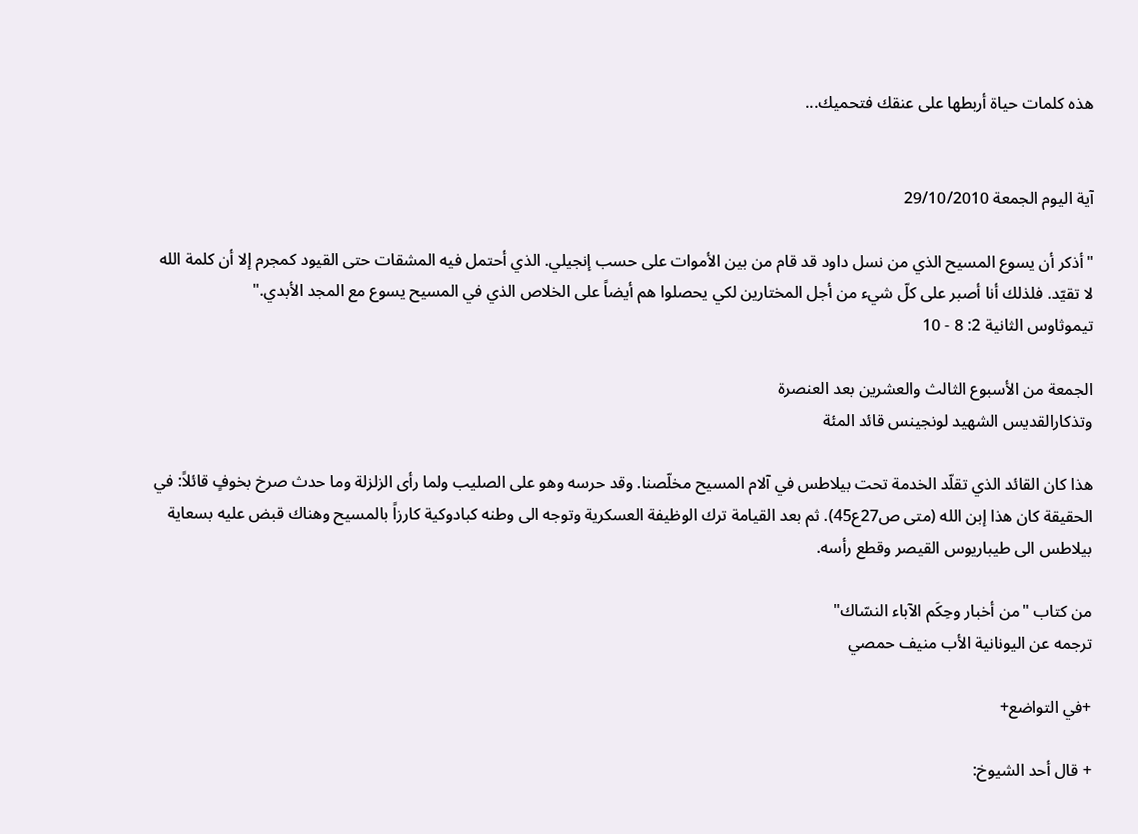هذه كلمات حياة أربطها على عنقك فتحميك...


آية اليوم الجمعة 29/10/2010

"أذكر أن يسوع المسيح الذي من نسل داود قد قام من بين الأموات على حسب إنجيلي. الذي أحتمل فيه المشقات حتى القيود كمجرم إلا أن كلمة الله لا تقيّد. فلذلك أنا أصبر على كلّ شيء من أجل المختارين لكي يحصلوا هم أيضاً على الخلاص الذي في المسيح يسوع مع المجد الأبدي."
تيموثاوس الثانية 2: 8 - 10

الجمعة من الأسبوع الثالث والعشرين بعد العنصرة
وتذكارالقديس الشهيد لونجينس قائد المئة

هذا كان القائد الذي تقلّد الخدمة تحت بيلاطس في آلام المسيح مخلّصنا. وقد حرسه وهو على الصليب ولما رأى الزلزلة وما حدث صرخ بخوفٍ قائلاً: في الحقيقة كان هذا إبن الله (متى ص27ع45). ثم بعد القيامة ترك الوظيفة العسكرية وتوجه الى وطنه كبادوكية كارزاً بالمسيح وهناك قبض عليه بسعاية بيلاطس الى طيباريوس القيصر وقطع رأسه.

من كتاب "من أخبار وحِكَم الآباء النسّاك"
ترجمه عن اليونانية الأب منيف حمصي

+في التواضع+

+ قال أحد الشيوخ: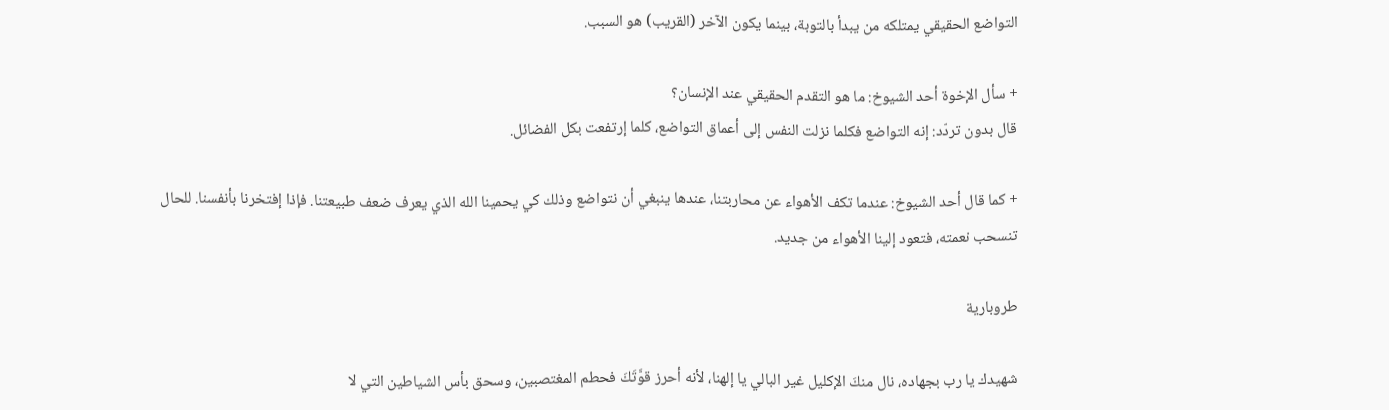التواضع الحقيقي يمتلكه من يبدأ بالتوبة، بينما يكون الآخر (القريب) هو السبب.

+ سأل الإخوة أحد الشيوخ: ما هو التقدم الحقيقي عند الإنسان؟
قال بدون تردّد: إنه التواضع فكلما نزلت النفس إلى أعماق التواضع، كلما إرتفعت بكل الفضائل.

+ كما قال أحد الشيوخ: عندما تكف الأهواء عن محاربتنا، عندها ينبغي أن نتواضع وذلك كي يحمينا الله الذي يعرف ضعف طبيعتنا. فإذا إفتخرنا بأنفسنا. للحال تنسحب نعمته، فتعود إلينا الأهواء من جديد.

طروبارية

شهيدك يا رب بجهاده، نال منكَ الإكليل غير البالي يا إلهنا، لأنه أحرز قوَّتَكَ فحطم المغتصبين، وسحق بأس الشياطين التي لا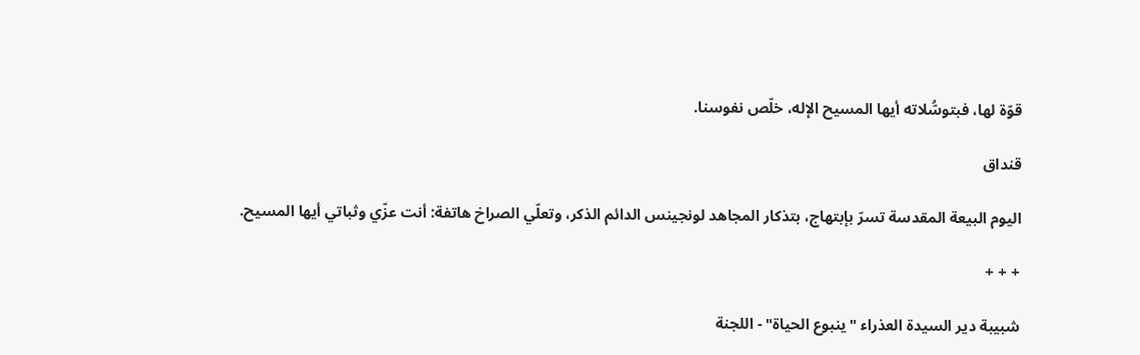قوّة لها، فبتوسُّلاته أيها المسيح الإله، خلّص نفوسنا.

قنداق

اليوم البيعة المقدسة تسرّ بإبتهاج، بتذكار المجاهد لونجينس الدائم الذكر، وتعلّي الصراخ هاتفة: أنت عزّي وثباتي أيها المسيح.

+ + +

شبيبة دير السيدة العذراء "ينبوع الحياة" - اللجنة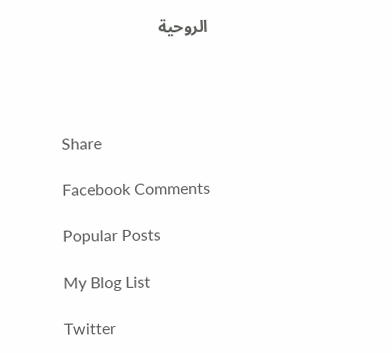الروحية




Share

Facebook Comments

Popular Posts

My Blog List

Twitter